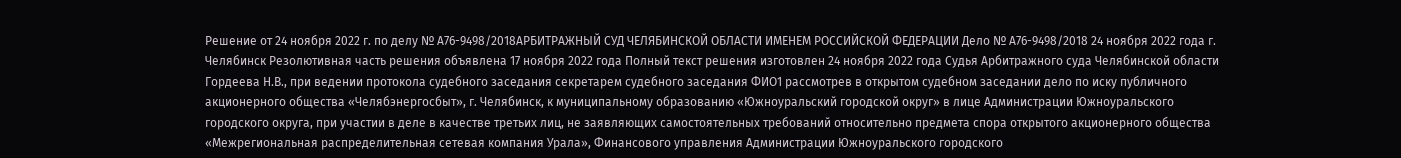Решение от 24 ноября 2022 г. по делу № А76-9498/2018АРБИТРАЖНЫЙ СУД ЧЕЛЯБИНСКОЙ ОБЛАСТИ ИМЕНЕМ РОССИЙСКОЙ ФЕДЕРАЦИИ Дело № А76-9498/2018 24 ноября 2022 года г. Челябинск Резолютивная часть решения объявлена 17 ноября 2022 года Полный текст решения изготовлен 24 ноября 2022 года Судья Арбитражного суда Челябинской области Гордеева Н.В., при ведении протокола судебного заседания секретарем судебного заседания ФИО1 рассмотрев в открытом судебном заседании дело по иску публичного акционерного общества «Челябэнергосбыт», г. Челябинск, к муниципальному образованию «Южноуральский городской округ» в лице Администрации Южноуральского городского округа, при участии в деле в качестве третьих лиц, не заявляющих самостоятельных требований относительно предмета спора открытого акционерного общества «Межрегиональная распределительная сетевая компания Урала», Финансового управления Администрации Южноуральского городского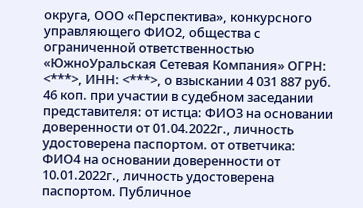округа, ООО «Перспектива», конкурсного управляющего ФИО2, общества с ограниченной ответственностью «ЮжноУральская Сетевая Компания» ОГРН: <***>, ИНН: <***>, о взыскании 4 031 887 руб. 46 коп. при участии в судебном заседании представителя: от истца: ФИО3 на основании доверенности от 01.04.2022г., личность удостоверена паспортом. от ответчика: ФИО4 на основании доверенности от 10.01.2022г., личность удостоверена паспортом. Публичное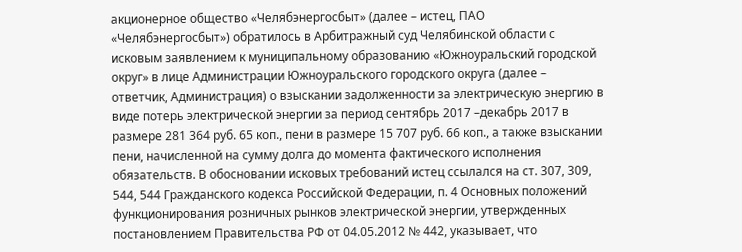акционерное общество «Челябэнергосбыт» (далее – истец, ПАО «Челябэнергосбыт») обратилось в Арбитражный суд Челябинской области с исковым заявлением к муниципальному образованию «Южноуральский городской округ» в лице Администрации Южноуральского городского округа (далее – ответчик, Администрация) о взыскании задолженности за электрическую энергию в виде потерь электрической энергии за период сентябрь 2017 –декабрь 2017 в размере 281 364 руб. 65 коп., пени в размере 15 707 руб. 66 коп., а также взыскании пени, начисленной на сумму долга до момента фактического исполнения обязательств. В обосновании исковых требований истец ссылался на ст. 307, 309, 544, 544 Гражданского кодекса Российской Федерации, п. 4 Основных положений функционирования розничных рынков электрической энергии, утвержденных постановлением Правительства РФ от 04.05.2012 № 442, указывает, что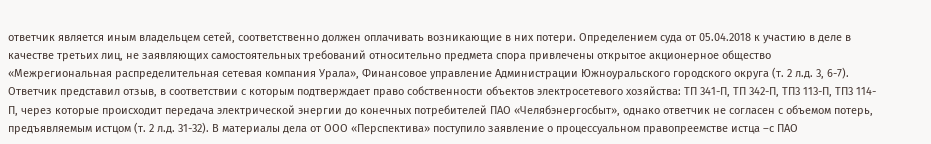ответчик является иным владельцем сетей, соответственно должен оплачивать возникающие в них потери. Определением суда от 05.04.2018 к участию в деле в качестве третьих лиц, не заявляющих самостоятельных требований относительно предмета спора привлечены открытое акционерное общество «Межрегиональная распределительная сетевая компания Урала», Финансовое управление Администрации Южноуральского городского округа (т. 2 л.д. 3, 6-7). Ответчик представил отзыв, в соответствии с которым подтверждает право собственности объектов электросетевого хозяйства: ТП 341-П, ТП 342-П, ТП3 113-П, ТП3 114-П, через которые происходит передача электрической энергии до конечных потребителей ПАО «Челябэнергосбыт», однако ответчик не согласен с объемом потерь, предъявляемым истцом (т. 2 л.д. 31-32). В материалы дела от ООО «Перспектива» поступило заявление о процессуальном правопреемстве истца –с ПАО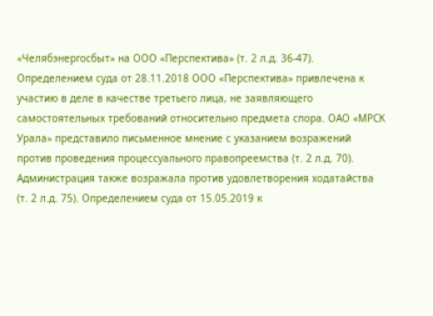«Челябэнергосбыт» на ООО «Перспектива» (т. 2 л.д. 36-47). Определением суда от 28.11.2018 ООО «Перспектива» привлечена к участию в деле в качестве третьего лица, не заявляющего самостоятельных требований относительно предмета спора. ОАО «МРСК Урала» представило письменное мнение с указанием возражений против проведения процессуального правопреемства (т. 2 л.д. 70). Администрация также возражала против удовлетворения ходатайства (т. 2 л.д. 75). Определением суда от 15.05.2019 к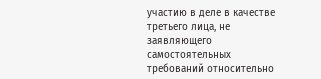участию в деле в качестве третьего лица, не заявляющего самостоятельных требований относительно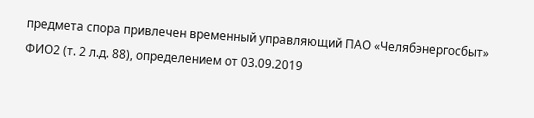предмета спора привлечен временный управляющий ПАО «Челябэнергосбыт» ФИО2 (т. 2 л.д. 88), определением от 03.09.2019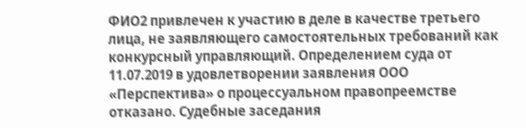ФИО2 привлечен к участию в деле в качестве третьего лица, не заявляющего самостоятельных требований как конкурсный управляющий. Определением суда от 11.07.2019 в удовлетворении заявления ООО «Перспектива» о процессуальном правопреемстве отказано. Судебные заседания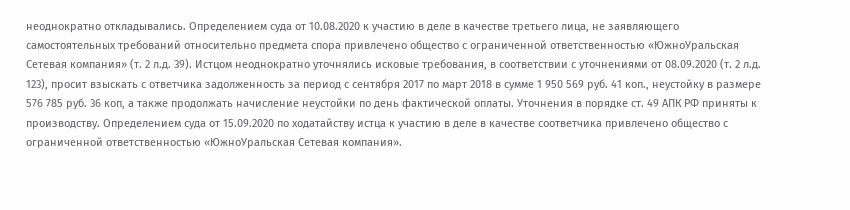неоднократно откладывались. Определением суда от 10.08.2020 к участию в деле в качестве третьего лица, не заявляющего самостоятельных требований относительно предмета спора привлечено общество с ограниченной ответственностью «ЮжноУральская Сетевая компания» (т. 2 л.д. 39). Истцом неоднократно уточнялись исковые требования, в соответствии с уточнениями от 08.09.2020 (т. 2 л.д. 123), просит взыскать с ответчика задолженность за период с сентября 2017 по март 2018 в сумме 1 950 569 руб. 41 коп., неустойку в размере 576 785 руб. 36 коп, а также продолжать начисление неустойки по день фактической оплаты. Уточнения в порядке ст. 49 АПК РФ приняты к производству. Определением суда от 15.09.2020 по ходатайству истца к участию в деле в качестве соответчика привлечено общество с ограниченной ответственностью «ЮжноУральская Сетевая компания».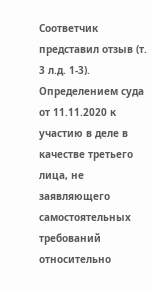Соответчик представил отзыв (т. 3 л.д. 1-3). Определением суда от 11.11.2020 к участию в деле в качестве третьего лица, не заявляющего самостоятельных требований относительно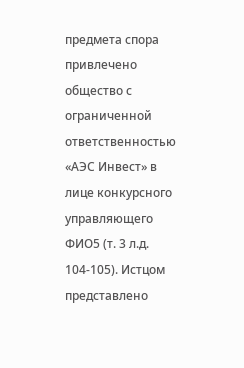предмета спора привлечено общество с ограниченной ответственностью «АЭС Инвест» в лице конкурсного управляющего ФИО5 (т. 3 л.д. 104-105). Истцом представлено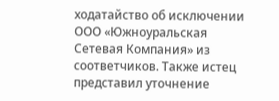ходатайство об исключении ООО «Южноуральская Сетевая Компания» из соответчиков. Также истец представил уточнение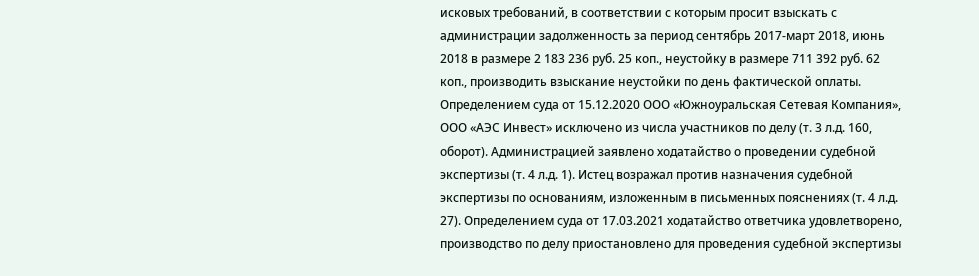исковых требований, в соответствии с которым просит взыскать с администрации задолженность за период сентябрь 2017-март 2018, июнь 2018 в размере 2 183 236 руб. 25 коп., неустойку в размере 711 392 руб. 62 коп., производить взыскание неустойки по день фактической оплаты. Определением суда от 15.12.2020 ООО «Южноуральская Сетевая Компания», ООО «АЭС Инвест» исключено из числа участников по делу (т. 3 л.д. 160, оборот). Администрацией заявлено ходатайство о проведении судебной экспертизы (т. 4 л.д. 1). Истец возражал против назначения судебной экспертизы по основаниям, изложенным в письменных пояснениях (т. 4 л.д. 27). Определением суда от 17.03.2021 ходатайство ответчика удовлетворено, производство по делу приостановлено для проведения судебной экспертизы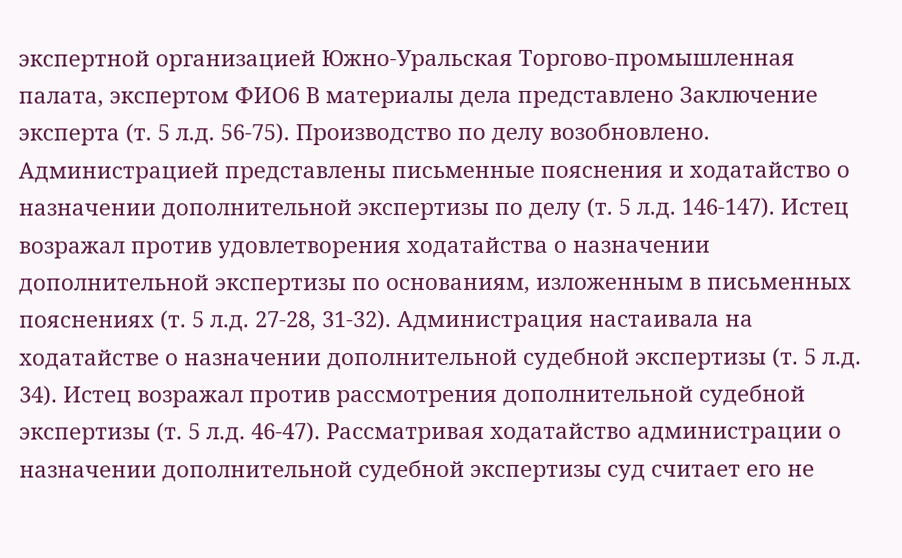экспертной организацией Южно-Уральская Торгово-промышленная палата, экспертом ФИО6 В материалы дела представлено Заключение эксперта (т. 5 л.д. 56-75). Производство по делу возобновлено. Администрацией представлены письменные пояснения и ходатайство о назначении дополнительной экспертизы по делу (т. 5 л.д. 146-147). Истец возражал против удовлетворения ходатайства о назначении дополнительной экспертизы по основаниям, изложенным в письменных пояснениях (т. 5 л.д. 27-28, 31-32). Администрация настаивала на ходатайстве о назначении дополнительной судебной экспертизы (т. 5 л.д. 34). Истец возражал против рассмотрения дополнительной судебной экспертизы (т. 5 л.д. 46-47). Рассматривая ходатайство администрации о назначении дополнительной судебной экспертизы суд считает его не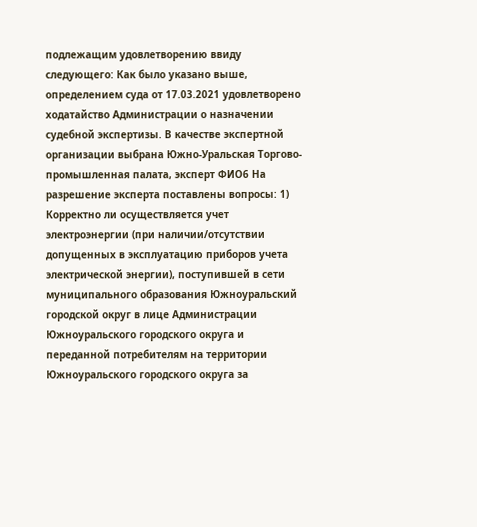подлежащим удовлетворению ввиду следующего: Как было указано выше, определением суда от 17.03.2021 удовлетворено ходатайство Администрации о назначении судебной экспертизы. В качестве экспертной организации выбрана Южно-Уральская Торгово-промышленная палата, эксперт ФИО6 На разрешение эксперта поставлены вопросы: 1) Корректно ли осуществляется учет электроэнергии (при наличии/отсутствии допущенных в эксплуатацию приборов учета электрической энергии), поступившей в сети муниципального образования Южноуральский городской округ в лице Администрации Южноуральского городского округа и переданной потребителям на территории Южноуральского городского округа за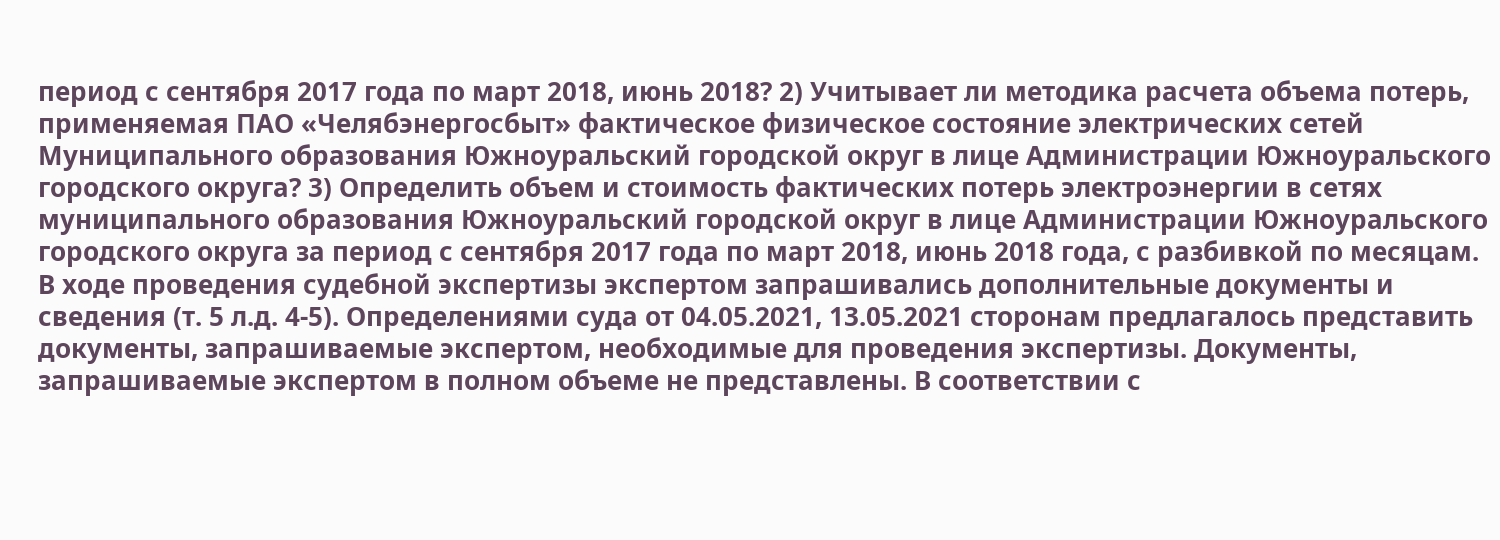период с сентября 2017 года по март 2018, июнь 2018? 2) Учитывает ли методика расчета объема потерь, применяемая ПАО «Челябэнергосбыт» фактическое физическое состояние электрических сетей Муниципального образования Южноуральский городской округ в лице Администрации Южноуральского городского округа? 3) Определить объем и стоимость фактических потерь электроэнергии в сетях муниципального образования Южноуральский городской округ в лице Администрации Южноуральского городского округа за период с сентября 2017 года по март 2018, июнь 2018 года, с разбивкой по месяцам. В ходе проведения судебной экспертизы экспертом запрашивались дополнительные документы и сведения (т. 5 л.д. 4-5). Определениями суда от 04.05.2021, 13.05.2021 сторонам предлагалось представить документы, запрашиваемые экспертом, необходимые для проведения экспертизы. Документы, запрашиваемые экспертом в полном объеме не представлены. В соответствии с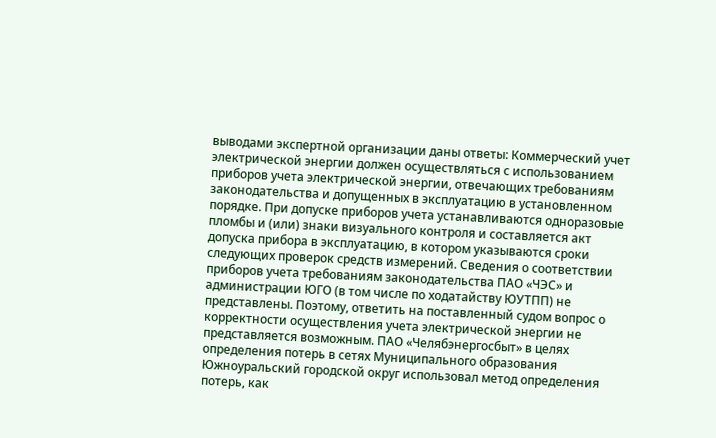выводами экспертной организации даны ответы: Коммерческий учет электрической энергии должен осуществляться с использованием приборов учета электрической энергии, отвечающих требованиям законодательства и допущенных в эксплуатацию в установленном порядке. При допуске приборов учета устанавливаются одноразовые пломбы и (или) знаки визуального контроля и составляется акт допуска прибора в эксплуатацию, в котором указываются сроки следующих проверок средств измерений. Сведения о соответствии приборов учета требованиям законодательства ПАО «ЧЭС» и администрации ЮГО (в том числе по ходатайству ЮУТПП) не представлены. Поэтому, ответить на поставленный судом вопрос о корректности осуществления учета электрической энергии не представляется возможным. ПАО «Челябэнергосбыт» в целях определения потерь в сетях Муниципального образования Южноуральский городской округ использовал метод определения потерь, как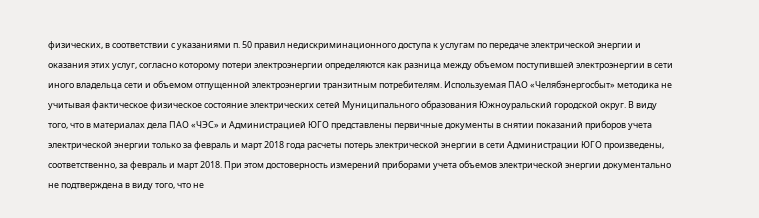физических, в соответствии с указаниями п. 50 правил недискриминационного доступа к услугам по передаче электрической энергии и оказания этих услуг, согласно которому потери электроэнергии определяются как разница между объемом поступившей электроэнергии в сети иного владельца сети и объемом отпущенной электроэнергии транзитным потребителям. Используемая ПАО «Челябэнергосбыт» методика не учитывая фактическое физическое состояние электрических сетей Муниципального образования Южноуральский городской округ. В виду того, что в материалах дела ПАО «ЧЭС» и Администрацией ЮГО представлены первичные документы в снятии показаний приборов учета электрической энергии только за февраль и март 2018 года расчеты потерь электрической энергии в сети Администрации ЮГО произведены, соответственно, за февраль и март 2018. При этом достоверность измерений приборами учета объемов электрической энергии документально не подтверждена в виду того, что не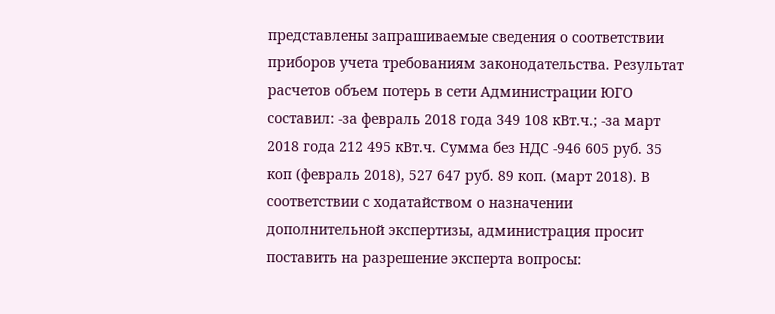представлены запрашиваемые сведения о соответствии приборов учета требованиям законодательства. Результат расчетов объем потерь в сети Администрации ЮГО составил: -за февраль 2018 года 349 108 кВт.ч.; -за март 2018 года 212 495 кВт.ч. Сумма без НДС -946 605 руб. 35 коп (февраль 2018), 527 647 руб. 89 коп. (март 2018). В соответствии с ходатайством о назначении дополнительной экспертизы, администрация просит поставить на разрешение эксперта вопросы: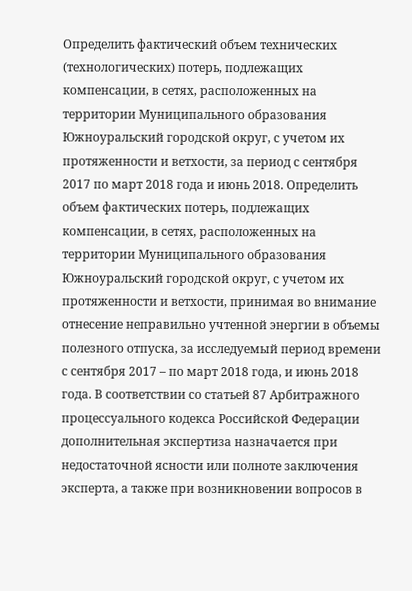Определить фактический объем технических (технологических) потерь, подлежащих компенсации, в сетях, расположенных на территории Муниципального образования Южноуральский городской округ, с учетом их протяженности и ветхости, за период с сентября 2017 по март 2018 года и июнь 2018. Определить объем фактических потерь, подлежащих компенсации, в сетях, расположенных на территории Муниципального образования Южноуральский городской округ, с учетом их протяженности и ветхости, принимая во внимание отнесение неправильно учтенной энергии в объемы полезного отпуска, за исследуемый период времени с сентября 2017 – по март 2018 года, и июнь 2018 года. В соответствии со статьей 87 Арбитражного процессуального кодекса Российской Федерации дополнительная экспертиза назначается при недостаточной ясности или полноте заключения эксперта, а также при возникновении вопросов в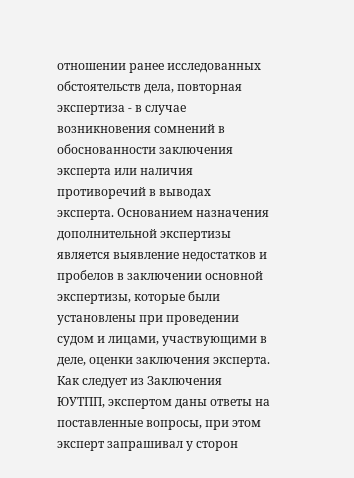отношении ранее исследованных обстоятельств дела, повторная экспертиза - в случае возникновения сомнений в обоснованности заключения эксперта или наличия противоречий в выводах эксперта. Основанием назначения дополнительной экспертизы является выявление недостатков и пробелов в заключении основной экспертизы, которые были установлены при проведении судом и лицами, участвующими в деле, оценки заключения эксперта. Как следует из Заключения ЮУТПП, экспертом даны ответы на поставленные вопросы, при этом эксперт запрашивал у сторон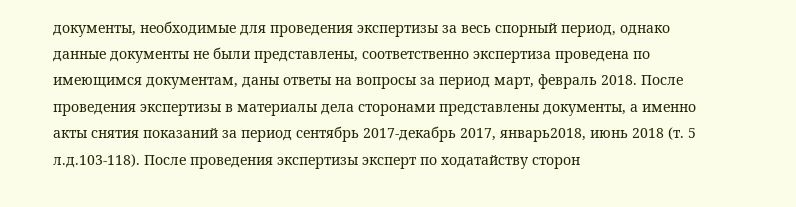документы, необходимые для проведения экспертизы за весь спорный период, однако данные документы не были представлены, соответственно экспертиза проведена по имеющимся документам, даны ответы на вопросы за период март, февраль 2018. После проведения экспертизы в материалы дела сторонами представлены документы, а именно акты снятия показаний за период сентябрь 2017-декабрь 2017, январь2018, июнь 2018 (т. 5 л.д.103-118). После проведения экспертизы эксперт по ходатайству сторон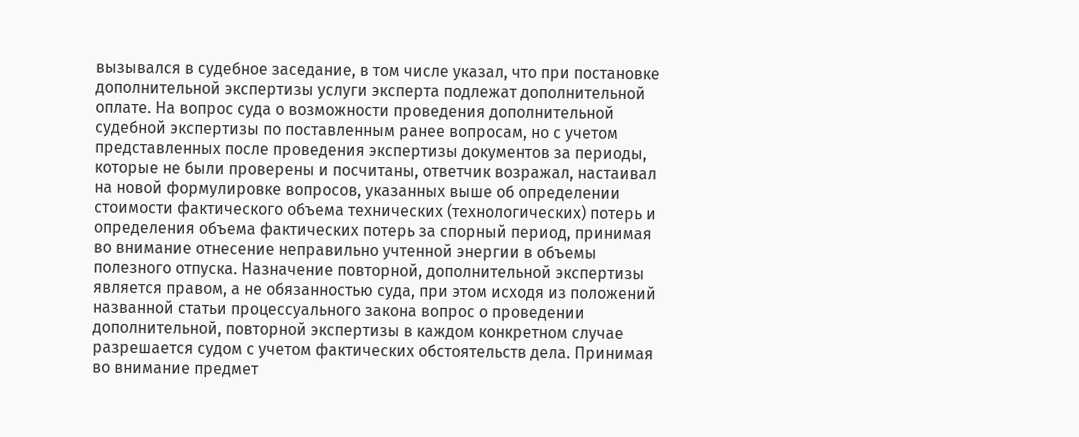вызывался в судебное заседание, в том числе указал, что при постановке дополнительной экспертизы услуги эксперта подлежат дополнительной оплате. На вопрос суда о возможности проведения дополнительной судебной экспертизы по поставленным ранее вопросам, но с учетом представленных после проведения экспертизы документов за периоды, которые не были проверены и посчитаны, ответчик возражал, настаивал на новой формулировке вопросов, указанных выше об определении стоимости фактического объема технических (технологических) потерь и определения объема фактических потерь за спорный период, принимая во внимание отнесение неправильно учтенной энергии в объемы полезного отпуска. Назначение повторной, дополнительной экспертизы является правом, а не обязанностью суда, при этом исходя из положений названной статьи процессуального закона вопрос о проведении дополнительной, повторной экспертизы в каждом конкретном случае разрешается судом с учетом фактических обстоятельств дела. Принимая во внимание предмет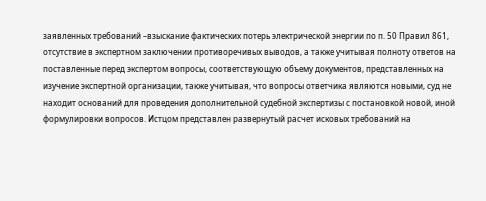заявленных требований –взыскание фактических потерь электрической энергии по п. 50 Правил 861, отсутствие в экспертном заключении противоречивых выводов, а также учитывая полноту ответов на поставленные перед экспертом вопросы, соответствующую объему документов, представленных на изучение экспертной организации, также учитывая, что вопросы ответчика являются новыми, суд не находит оснований для проведения дополнительной судебной экспертизы с постановкой новой, иной формулировки вопросов. Истцом представлен развернутый расчет исковых требований на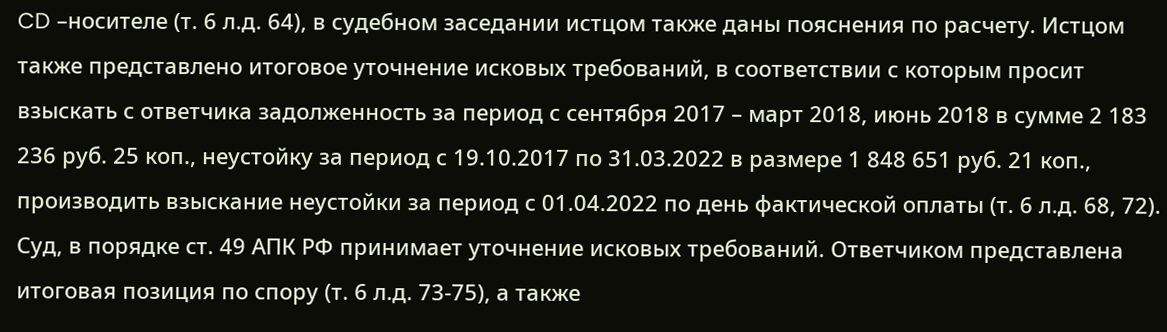CD –носителе (т. 6 л.д. 64), в судебном заседании истцом также даны пояснения по расчету. Истцом также представлено итоговое уточнение исковых требований, в соответствии с которым просит взыскать с ответчика задолженность за период с сентября 2017 – март 2018, июнь 2018 в сумме 2 183 236 руб. 25 коп., неустойку за период с 19.10.2017 по 31.03.2022 в размере 1 848 651 руб. 21 коп., производить взыскание неустойки за период с 01.04.2022 по день фактической оплаты (т. 6 л.д. 68, 72). Суд, в порядке ст. 49 АПК РФ принимает уточнение исковых требований. Ответчиком представлена итоговая позиция по спору (т. 6 л.д. 73-75), а также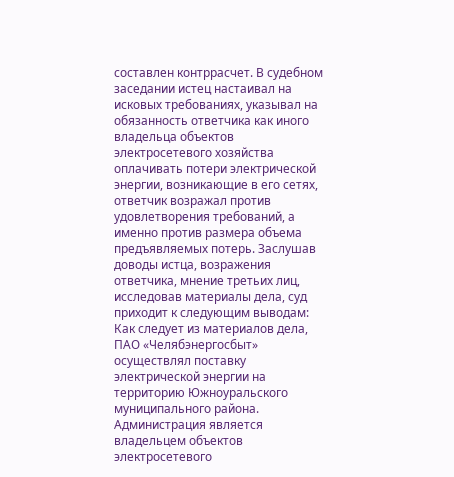составлен контррасчет. В судебном заседании истец настаивал на исковых требованиях, указывал на обязанность ответчика как иного владельца объектов электросетевого хозяйства оплачивать потери электрической энергии, возникающие в его сетях, ответчик возражал против удовлетворения требований, а именно против размера объема предъявляемых потерь. Заслушав доводы истца, возражения ответчика, мнение третьих лиц, исследовав материалы дела, суд приходит к следующим выводам: Как следует из материалов дела, ПАО «Челябэнергосбыт» осуществлял поставку электрической энергии на территорию Южноуральского муниципального района. Администрация является владельцем объектов электросетевого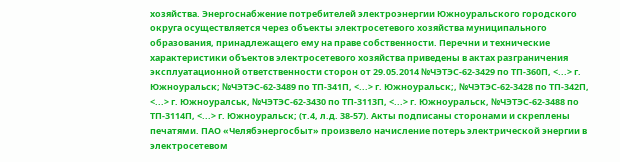хозяйства. Энергоснабжение потребителей электроэнергии Южноуральского городского округа осуществляется через объекты электросетевого хозяйства муниципального образования, принадлежащего ему на праве собственности. Перечни и технические характеристики объектов электросетевого хозяйства приведены в актах разграничения эксплуатационной ответственности сторон от 29.05.2014 №ЧЭТЭС-62-3429 по ТП-360П, <...> г. Южноуральск; №ЧЭТЭС-62-3489 по ТП-341П, <...> г. Южноуральск;, №ЧЭТЭС-62-3428 по ТП-342П, <...> г. Южноуралськ, №ЧЭТЭС-62-3430 по ТП-3113П, <...> г. Южноуральск, №ЧЭТЭС-62-3488 по ТП-3114П, <...> г. Южноуральск; (т.4, л.д. 38-57). Акты подписаны сторонами и скреплены печатями. ПАО «Челябэнергосбыт» произвело начисление потерь электрической энергии в электросетевом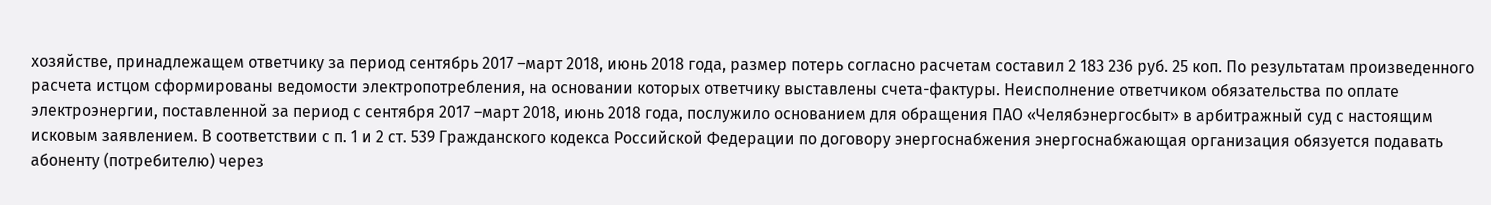хозяйстве, принадлежащем ответчику за период сентябрь 2017 –март 2018, июнь 2018 года, размер потерь согласно расчетам составил 2 183 236 руб. 25 коп. По результатам произведенного расчета истцом сформированы ведомости электропотребления, на основании которых ответчику выставлены счета-фактуры. Неисполнение ответчиком обязательства по оплате электроэнергии, поставленной за период с сентября 2017 –март 2018, июнь 2018 года, послужило основанием для обращения ПАО «Челябэнергосбыт» в арбитражный суд с настоящим исковым заявлением. В соответствии с п. 1 и 2 ст. 539 Гражданского кодекса Российской Федерации по договору энергоснабжения энергоснабжающая организация обязуется подавать абоненту (потребителю) через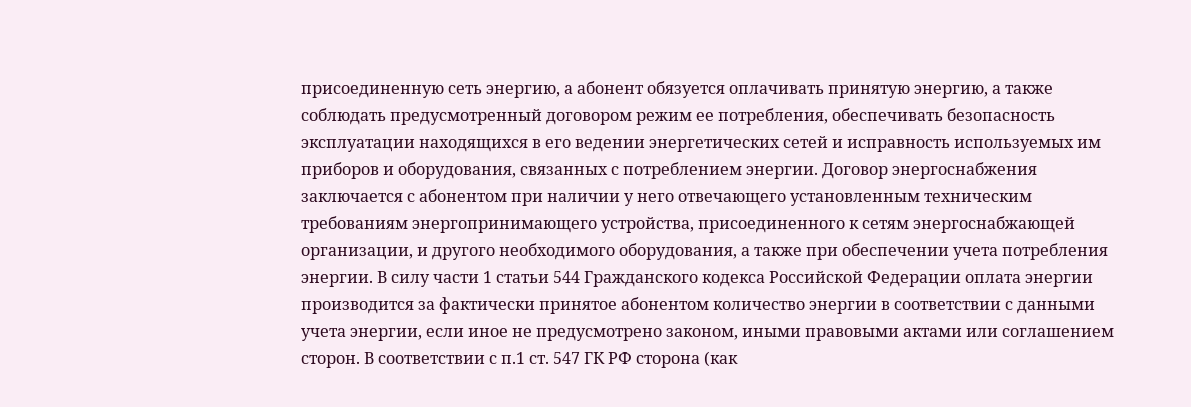присоединенную сеть энергию, а абонент обязуется оплачивать принятую энергию, а также соблюдать предусмотренный договором режим ее потребления, обеспечивать безопасность эксплуатации находящихся в его ведении энергетических сетей и исправность используемых им приборов и оборудования, связанных с потреблением энергии. Договор энергоснабжения заключается с абонентом при наличии у него отвечающего установленным техническим требованиям энергопринимающего устройства, присоединенного к сетям энергоснабжающей организации, и другого необходимого оборудования, а также при обеспечении учета потребления энергии. В силу части 1 статьи 544 Гражданского кодекса Российской Федерации оплата энергии производится за фактически принятое абонентом количество энергии в соответствии с данными учета энергии, если иное не предусмотрено законом, иными правовыми актами или соглашением сторон. В соответствии с п.1 ст. 547 ГК РФ сторона (как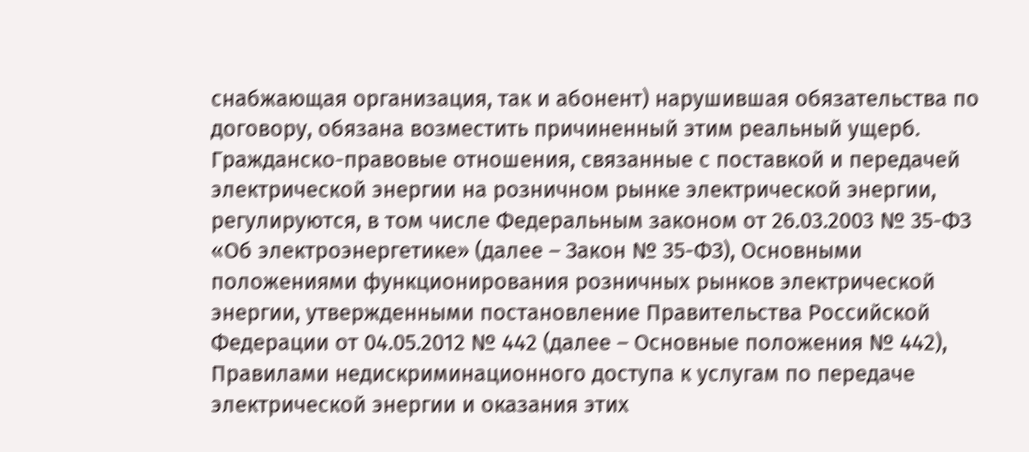снабжающая организация, так и абонент) нарушившая обязательства по договору, обязана возместить причиненный этим реальный ущерб. Гражданско-правовые отношения, связанные с поставкой и передачей электрической энергии на розничном рынке электрической энергии, регулируются, в том числе Федеральным законом от 26.03.2003 № 35-ФЗ «Об электроэнергетике» (далее – Закон № 35-ФЗ), Основными положениями функционирования розничных рынков электрической энергии, утвержденными постановление Правительства Российской Федерации от 04.05.2012 № 442 (далее – Основные положения № 442), Правилами недискриминационного доступа к услугам по передаче электрической энергии и оказания этих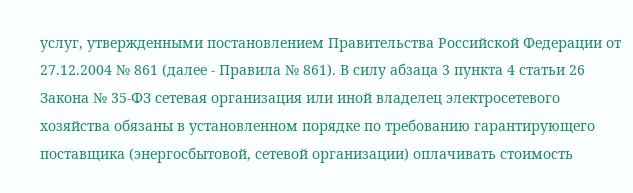услуг, утвержденными постановлением Правительства Российской Федерации от 27.12.2004 № 861 (далее - Правила № 861). В силу абзаца 3 пункта 4 статьи 26 Закона № 35-ФЗ сетевая организация или иной владелец электросетевого хозяйства обязаны в установленном порядке по требованию гарантирующего поставщика (энергосбытовой, сетевой организации) оплачивать стоимость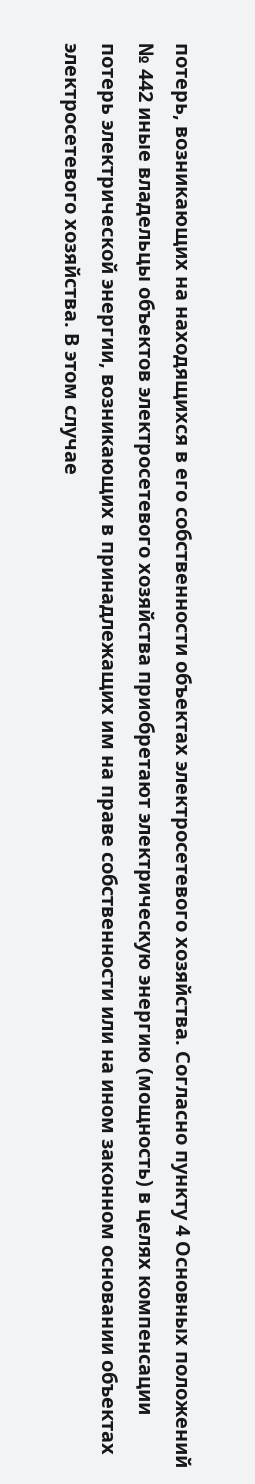потерь, возникающих на находящихся в его собственности объектах электросетевого хозяйства. Согласно пункту 4 Основных положений № 442 иные владельцы объектов электросетевого хозяйства приобретают электрическую энергию (мощность) в целях компенсации потерь электрической энергии, возникающих в принадлежащих им на праве собственности или на ином законном основании объектах электросетевого хозяйства. В этом случае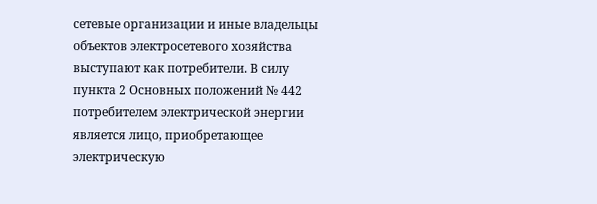сетевые организации и иные владельцы объектов электросетевого хозяйства выступают как потребители. В силу пункта 2 Основных положений № 442 потребителем электрической энергии является лицо, приобретающее электрическую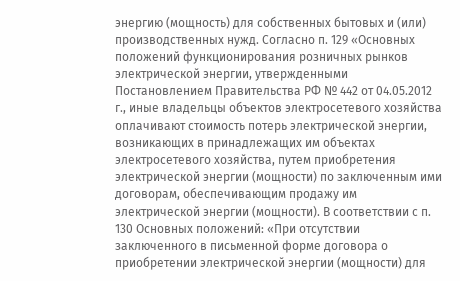энергию (мощность) для собственных бытовых и (или) производственных нужд. Согласно п. 129 «Основных положений функционирования розничных рынков электрической энергии, утвержденными Постановлением Правительства РФ № 442 от 04.05.2012 г., иные владельцы объектов электросетевого хозяйства оплачивают стоимость потерь электрической энергии, возникающих в принадлежащих им объектах электросетевого хозяйства, путем приобретения электрической энергии (мощности) по заключенным ими договорам, обеспечивающим продажу им электрической энергии (мощности). В соответствии с п. 130 Основных положений: «При отсутствии заключенного в письменной форме договора о приобретении электрической энергии (мощности) для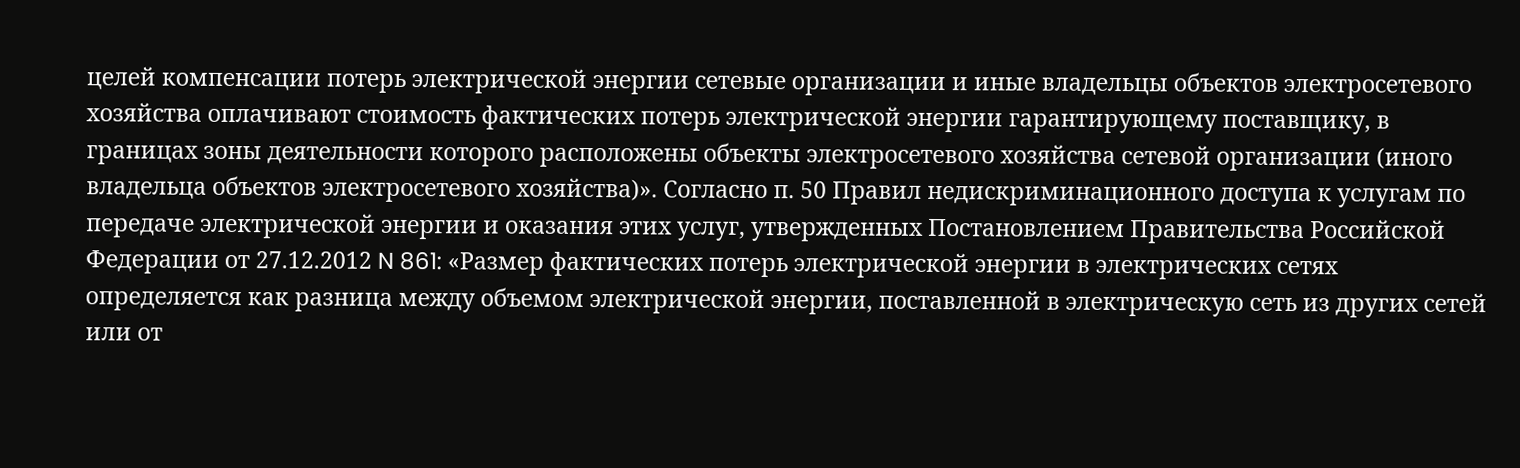целей компенсации потерь электрической энергии сетевые организации и иные владельцы объектов электросетевого хозяйства оплачивают стоимость фактических потерь электрической энергии гарантирующему поставщику, в границах зоны деятельности которого расположены объекты электросетевого хозяйства сетевой организации (иного владельца объектов электросетевого хозяйства)». Согласно п. 50 Правил недискриминационного доступа к услугам по передаче электрической энергии и оказания этих услуг, утвержденных Постановлением Правительства Российской Федерации от 27.12.2012 N 861: «Размер фактических потерь электрической энергии в электрических сетях определяется как разница между объемом электрической энергии, поставленной в электрическую сеть из других сетей или от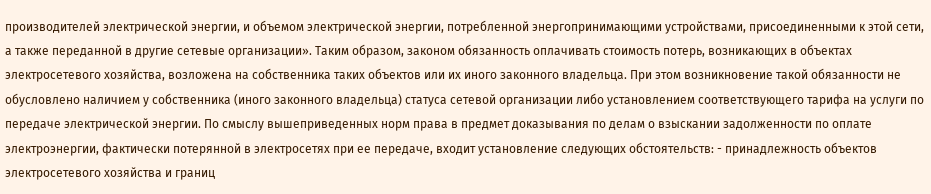производителей электрической энергии, и объемом электрической энергии, потребленной энергопринимающими устройствами, присоединенными к этой сети, а также переданной в другие сетевые организации». Таким образом, законом обязанность оплачивать стоимость потерь, возникающих в объектах электросетевого хозяйства, возложена на собственника таких объектов или их иного законного владельца. При этом возникновение такой обязанности не обусловлено наличием у собственника (иного законного владельца) статуса сетевой организации либо установлением соответствующего тарифа на услуги по передаче электрической энергии. По смыслу вышеприведенных норм права в предмет доказывания по делам о взыскании задолженности по оплате электроэнергии, фактически потерянной в электросетях при ее передаче, входит установление следующих обстоятельств: - принадлежность объектов электросетевого хозяйства и границ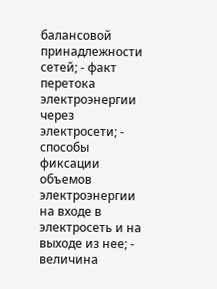балансовой принадлежности сетей; - факт перетока электроэнергии через электросети; - способы фиксации объемов электроэнергии на входе в электросеть и на выходе из нее; - величина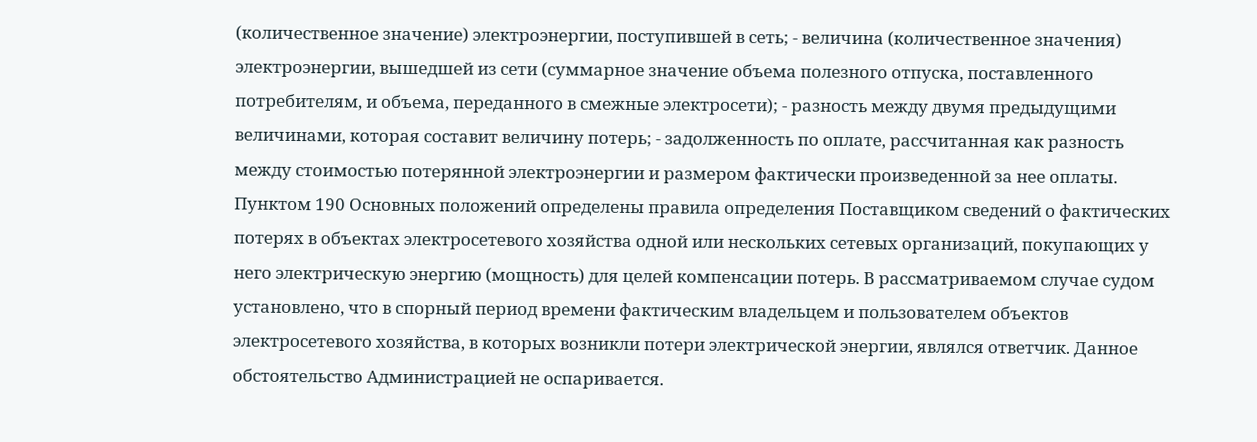(количественное значение) электроэнергии, поступившей в сеть; - величина (количественное значения) электроэнергии, вышедшей из сети (суммарное значение объема полезного отпуска, поставленного потребителям, и объема, переданного в смежные электросети); - разность между двумя предыдущими величинами, которая составит величину потерь; - задолженность по оплате, рассчитанная как разность между стоимостью потерянной электроэнергии и размером фактически произведенной за нее оплаты. Пунктом 190 Основных положений определены правила определения Поставщиком сведений о фактических потерях в объектах электросетевого хозяйства одной или нескольких сетевых организаций, покупающих у него электрическую энергию (мощность) для целей компенсации потерь. В рассматриваемом случае судом установлено, что в спорный период времени фактическим владельцем и пользователем объектов электросетевого хозяйства, в которых возникли потери электрической энергии, являлся ответчик. Данное обстоятельство Администрацией не оспаривается.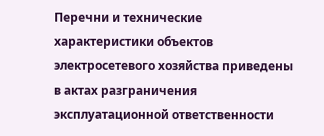Перечни и технические характеристики объектов электросетевого хозяйства приведены в актах разграничения эксплуатационной ответственности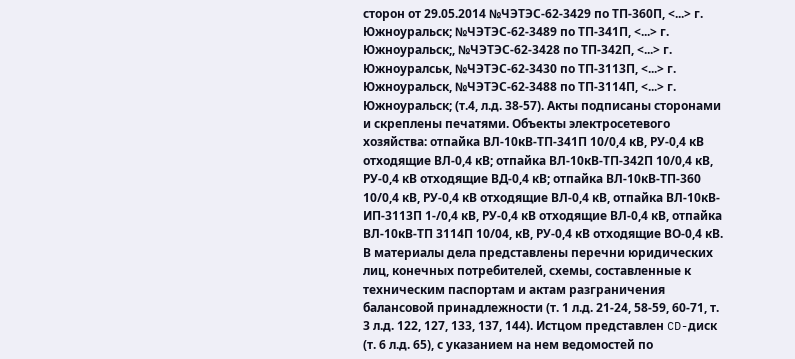сторон от 29.05.2014 №ЧЭТЭС-62-3429 по ТП-360П, <...> г. Южноуральск; №ЧЭТЭС-62-3489 по ТП-341П, <...> г. Южноуральск;, №ЧЭТЭС-62-3428 по ТП-342П, <...> г. Южноуралськ, №ЧЭТЭС-62-3430 по ТП-3113П, <...> г. Южноуральск, №ЧЭТЭС-62-3488 по ТП-3114П, <...> г. Южноуральск; (т.4, л.д. 38-57). Акты подписаны сторонами и скреплены печатями. Объекты электросетевого хозяйства: отпайка ВЛ-10кВ-ТП-341П 10/0,4 кВ, РУ-0,4 кВ отходящие ВЛ-0,4 кВ; отпайка ВЛ-10кВ-ТП-342П 10/0,4 кВ, РУ-0,4 кВ отходящие ВД-0,4 кВ; отпайка ВЛ-10кВ-ТП-360 10/0,4 кВ, РУ-0,4 кВ отходящие ВЛ-0,4 кВ, отпайка ВЛ-10кВ-ИП-3113П 1-/0,4 кВ, РУ-0,4 кВ отходящие ВЛ-0,4 кВ, отпайка ВЛ-10кВ-ТП 3114П 10/04, кВ, РУ-0,4 кВ отходящие ВО-0,4 кВ. В материалы дела представлены перечни юридических лиц, конечных потребителей, схемы, составленные к техническим паспортам и актам разграничения балансовой принадлежности (т. 1 л.д. 21-24, 58-59, 60-71, т. 3 л.д. 122, 127, 133, 137, 144). Истцом представлен CD-диск (т. 6 л.д. 65), с указанием на нем ведомостей по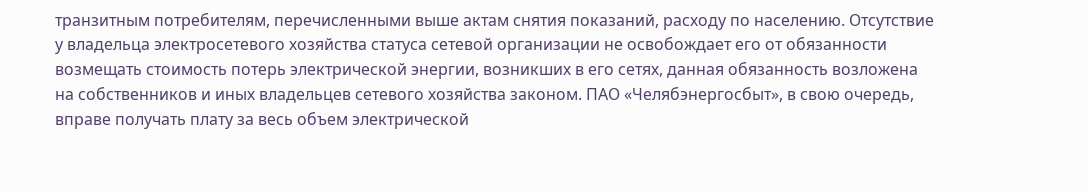транзитным потребителям, перечисленными выше актам снятия показаний, расходу по населению. Отсутствие у владельца электросетевого хозяйства статуса сетевой организации не освобождает его от обязанности возмещать стоимость потерь электрической энергии, возникших в его сетях, данная обязанность возложена на собственников и иных владельцев сетевого хозяйства законом. ПАО «Челябэнергосбыт», в свою очередь, вправе получать плату за весь объем электрической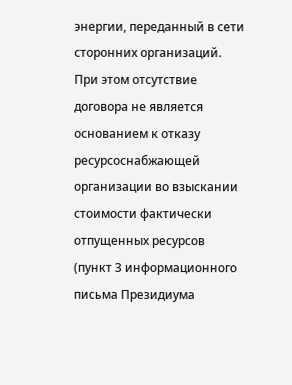энергии, переданный в сети сторонних организаций. При этом отсутствие договора не является основанием к отказу ресурсоснабжающей организации во взыскании стоимости фактически отпущенных ресурсов (пункт 3 информационного письма Президиума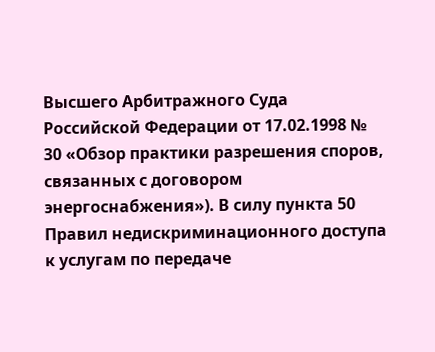Высшего Арбитражного Суда Российской Федерации от 17.02.1998 № 30 «Обзор практики разрешения споров, связанных с договором энергоснабжения»). В силу пункта 50 Правил недискриминационного доступа к услугам по передаче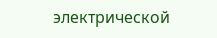электрической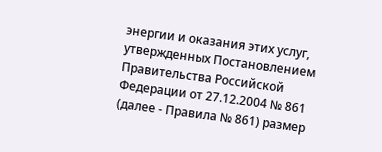энергии и оказания этих услуг, утвержденных Постановлением Правительства Российской Федерации от 27.12.2004 № 861 (далее - Правила № 861) размер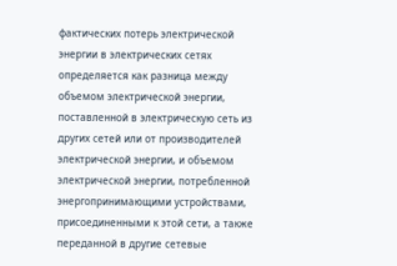фактических потерь электрической энергии в электрических сетях определяется как разница между объемом электрической энергии, поставленной в электрическую сеть из других сетей или от производителей электрической энергии, и объемом электрической энергии, потребленной энергопринимающими устройствами, присоединенными к этой сети, а также переданной в другие сетевые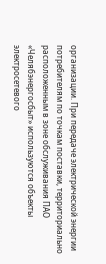организации. При передаче электрической энергии потребителям по точкам поставки, территориально расположенным в зоне обслуживания ПАО «Челябэнергосбыт» используются объекты электросетевого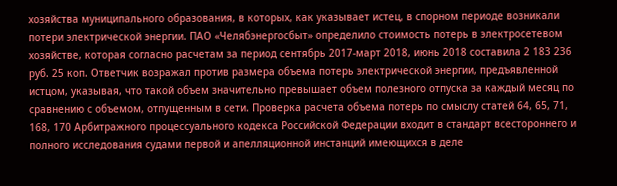хозяйства муниципального образования, в которых, как указывает истец, в спорном периоде возникали потери электрической энергии. ПАО «Челябэнергосбыт» определило стоимость потерь в электросетевом хозяйстве, которая согласно расчетам за период сентябрь 2017-март 2018, июнь 2018 составила 2 183 236 руб. 25 коп. Ответчик возражал против размера объема потерь электрической энергии, предъявленной истцом, указывая, что такой объем значительно превышает объем полезного отпуска за каждый месяц по сравнению с объемом, отпущенным в сети. Проверка расчета объема потерь по смыслу статей 64, 65, 71, 168, 170 Арбитражного процессуального кодекса Российской Федерации входит в стандарт всестороннего и полного исследования судами первой и апелляционной инстанций имеющихся в деле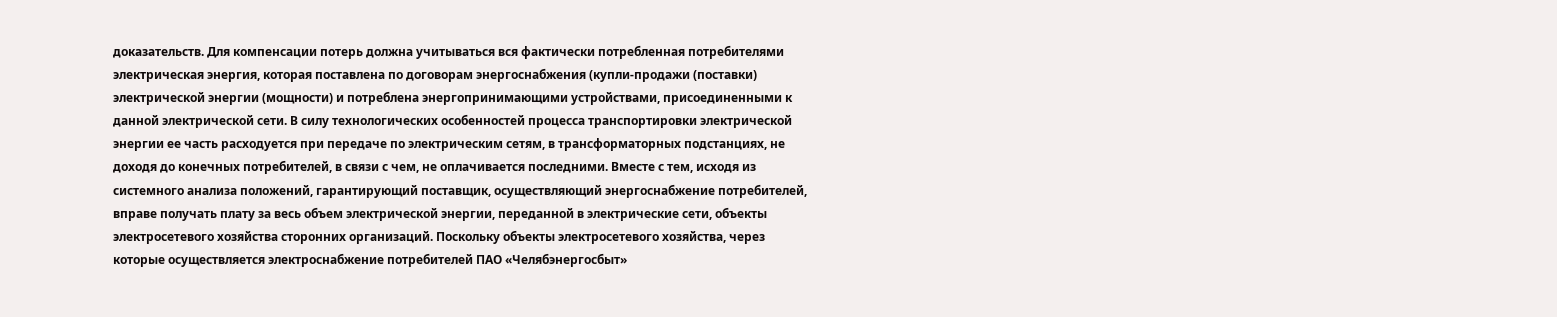доказательств. Для компенсации потерь должна учитываться вся фактически потребленная потребителями электрическая энергия, которая поставлена по договорам энергоснабжения (купли-продажи (поставки) электрической энергии (мощности) и потреблена энергопринимающими устройствами, присоединенными к данной электрической сети. В силу технологических особенностей процесса транспортировки электрической энергии ее часть расходуется при передаче по электрическим сетям, в трансформаторных подстанциях, не доходя до конечных потребителей, в связи с чем, не оплачивается последними. Вместе с тем, исходя из системного анализа положений, гарантирующий поставщик, осуществляющий энергоснабжение потребителей, вправе получать плату за весь объем электрической энергии, переданной в электрические сети, объекты электросетевого хозяйства сторонних организаций. Поскольку объекты электросетевого хозяйства, через которые осуществляется электроснабжение потребителей ПАО «Челябэнергосбыт»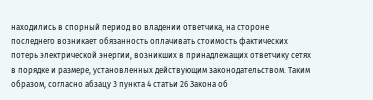находились в спорный период во владении ответчика, на стороне последнего возникает обязанность оплачивать стоимость фактических потерь электрической энергии, возникших в принадлежащих ответчику сетях в порядке и размере, установленных действующим законодательством. Таким образом, согласно абзацу 3 пункта 4 статьи 26 Закона об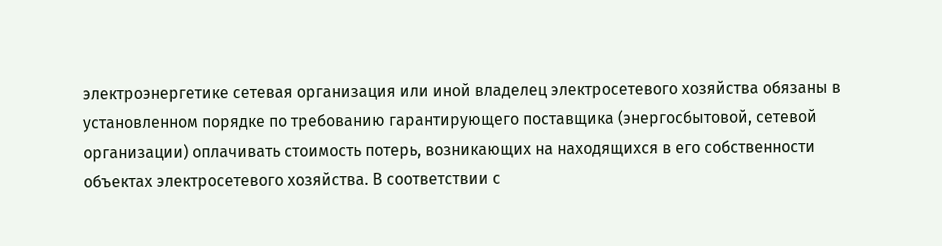электроэнергетике сетевая организация или иной владелец электросетевого хозяйства обязаны в установленном порядке по требованию гарантирующего поставщика (энергосбытовой, сетевой организации) оплачивать стоимость потерь, возникающих на находящихся в его собственности объектах электросетевого хозяйства. В соответствии с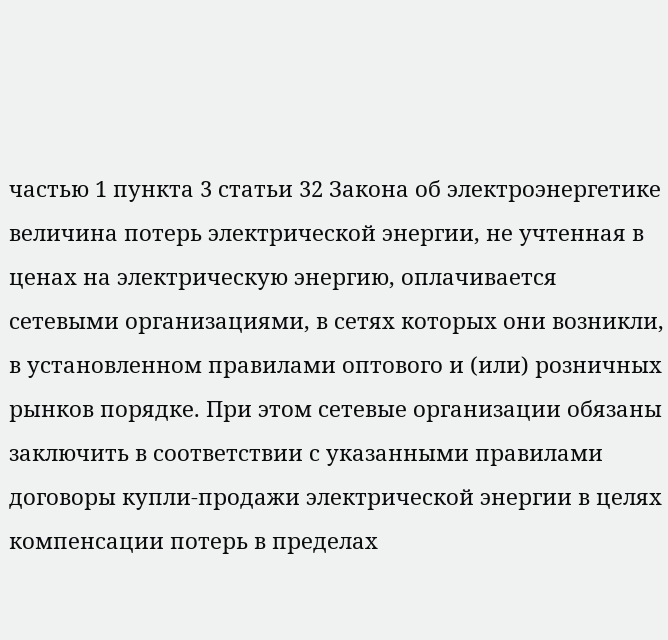частью 1 пункта 3 статьи 32 Закона об электроэнергетике величина потерь электрической энергии, не учтенная в ценах на электрическую энергию, оплачивается сетевыми организациями, в сетях которых они возникли, в установленном правилами оптового и (или) розничных рынков порядке. При этом сетевые организации обязаны заключить в соответствии с указанными правилами договоры купли-продажи электрической энергии в целях компенсации потерь в пределах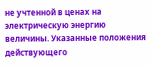не учтенной в ценах на электрическую энергию величины. Указанные положения действующего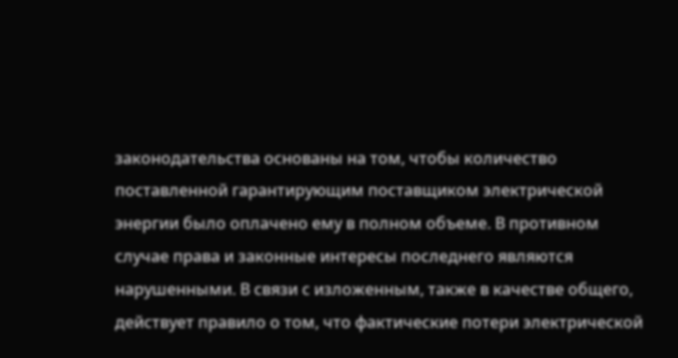законодательства основаны на том, чтобы количество поставленной гарантирующим поставщиком электрической энергии было оплачено ему в полном объеме. В противном случае права и законные интересы последнего являются нарушенными. В связи с изложенным, также в качестве общего, действует правило о том, что фактические потери электрической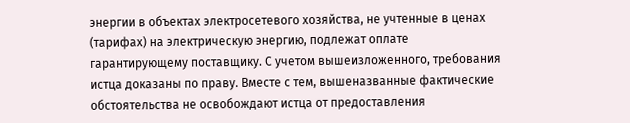энергии в объектах электросетевого хозяйства, не учтенные в ценах (тарифах) на электрическую энергию, подлежат оплате гарантирующему поставщику. С учетом вышеизложенного, требования истца доказаны по праву. Вместе с тем, вышеназванные фактические обстоятельства не освобождают истца от предоставления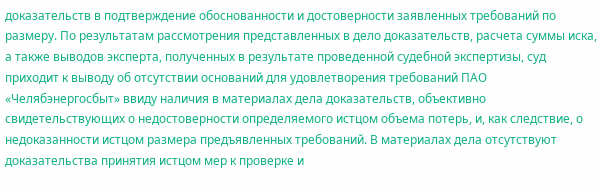доказательств в подтверждение обоснованности и достоверности заявленных требований по размеру. По результатам рассмотрения представленных в дело доказательств, расчета суммы иска, а также выводов эксперта, полученных в результате проведенной судебной экспертизы, суд приходит к выводу об отсутствии оснований для удовлетворения требований ПАО «Челябэнергосбыт» ввиду наличия в материалах дела доказательств, объективно свидетельствующих о недостоверности определяемого истцом объема потерь, и, как следствие, о недоказанности истцом размера предъявленных требований. В материалах дела отсутствуют доказательства принятия истцом мер к проверке и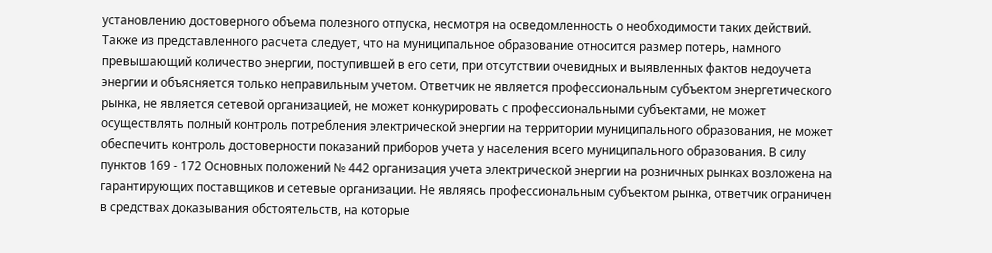установлению достоверного объема полезного отпуска, несмотря на осведомленность о необходимости таких действий. Также из представленного расчета следует, что на муниципальное образование относится размер потерь, намного превышающий количество энергии, поступившей в его сети, при отсутствии очевидных и выявленных фактов недоучета энергии и объясняется только неправильным учетом. Ответчик не является профессиональным субъектом энергетического рынка, не является сетевой организацией, не может конкурировать с профессиональными субъектами, не может осуществлять полный контроль потребления электрической энергии на территории муниципального образования, не может обеспечить контроль достоверности показаний приборов учета у населения всего муниципального образования. В силу пунктов 169 - 172 Основных положений № 442 организация учета электрической энергии на розничных рынках возложена на гарантирующих поставщиков и сетевые организации. Не являясь профессиональным субъектом рынка, ответчик ограничен в средствах доказывания обстоятельств, на которые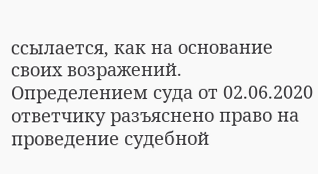ссылается, как на основание своих возражений. Определением суда от 02.06.2020 ответчику разъяснено право на проведение судебной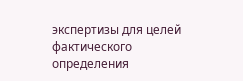экспертизы для целей фактического определения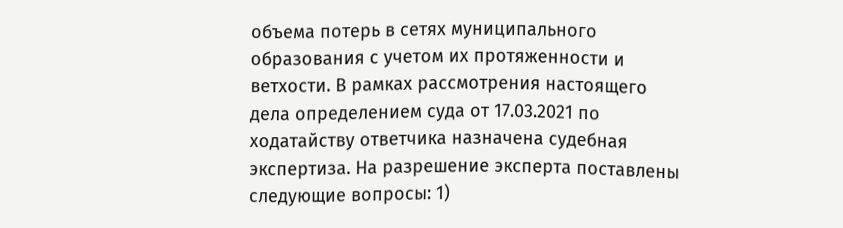объема потерь в сетях муниципального образования с учетом их протяженности и ветхости. В рамках рассмотрения настоящего дела определением суда от 17.03.2021 по ходатайству ответчика назначена судебная экспертиза. На разрешение эксперта поставлены следующие вопросы: 1)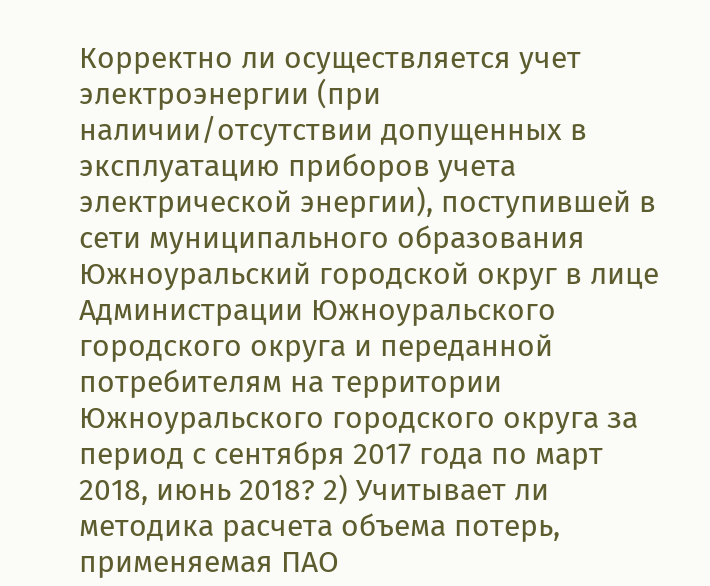Корректно ли осуществляется учет электроэнергии (при наличии/отсутствии допущенных в эксплуатацию приборов учета электрической энергии), поступившей в сети муниципального образования Южноуральский городской округ в лице Администрации Южноуральского городского округа и переданной потребителям на территории Южноуральского городского округа за период с сентября 2017 года по март 2018, июнь 2018? 2) Учитывает ли методика расчета объема потерь, применяемая ПАО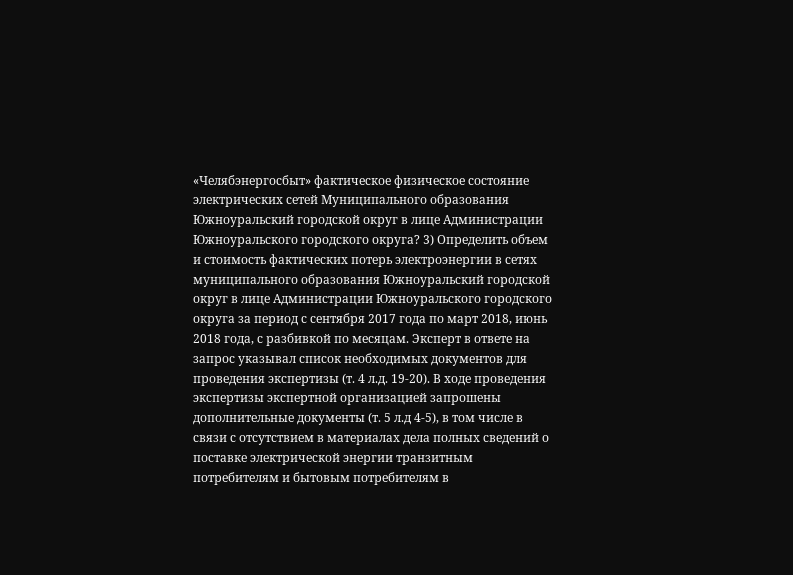«Челябэнергосбыт» фактическое физическое состояние электрических сетей Муниципального образования Южноуральский городской округ в лице Администрации Южноуральского городского округа? 3) Определить объем и стоимость фактических потерь электроэнергии в сетях муниципального образования Южноуральский городской округ в лице Администрации Южноуральского городского округа за период с сентября 2017 года по март 2018, июнь 2018 года, с разбивкой по месяцам. Эксперт в ответе на запрос указывал список необходимых документов для проведения экспертизы (т. 4 л.д. 19-20). В ходе проведения экспертизы экспертной организацией запрошены дополнительные документы (т. 5 л.д 4-5), в том числе в связи с отсутствием в материалах дела полных сведений о поставке электрической энергии транзитным потребителям и бытовым потребителям в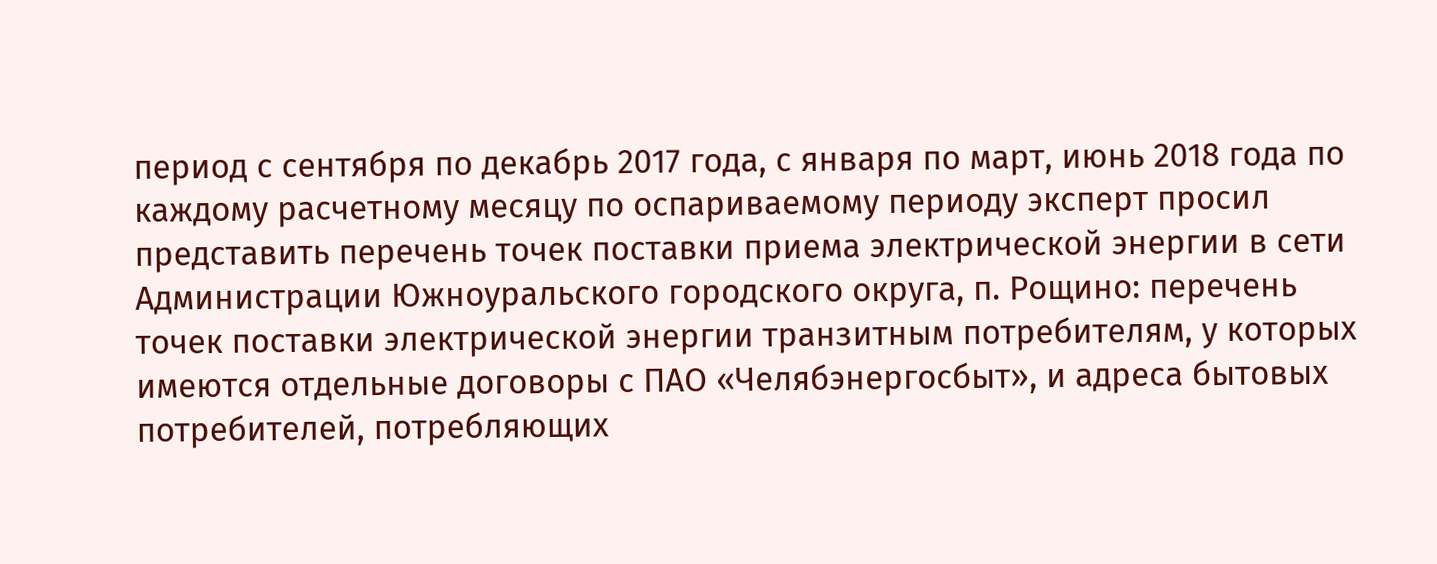период с сентября по декабрь 2017 года, с января по март, июнь 2018 года по каждому расчетному месяцу по оспариваемому периоду эксперт просил представить перечень точек поставки приема электрической энергии в сети Администрации Южноуральского городского округа, п. Рощино: перечень точек поставки электрической энергии транзитным потребителям, у которых имеются отдельные договоры с ПАО «Челябэнергосбыт», и адреса бытовых потребителей, потребляющих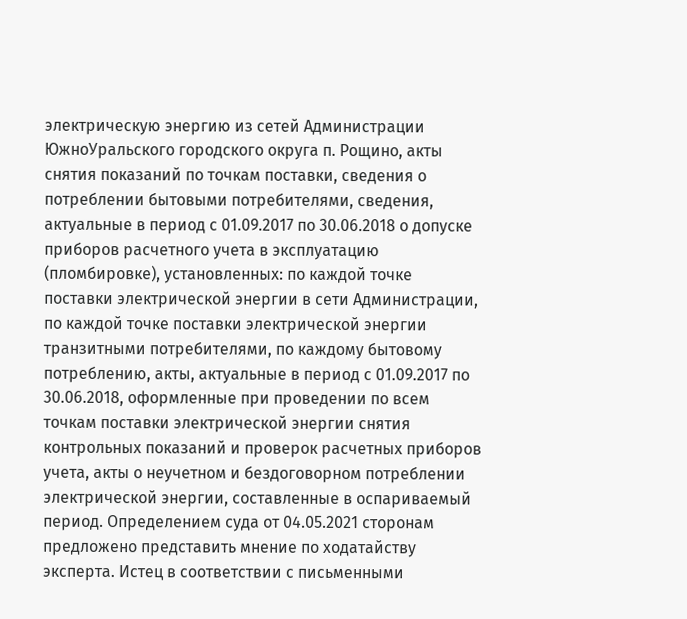электрическую энергию из сетей Администрации ЮжноУральского городского округа п. Рощино, акты снятия показаний по точкам поставки, сведения о потреблении бытовыми потребителями, сведения, актуальные в период с 01.09.2017 по 30.06.2018 о допуске приборов расчетного учета в эксплуатацию (пломбировке), установленных: по каждой точке поставки электрической энергии в сети Администрации, по каждой точке поставки электрической энергии транзитными потребителями, по каждому бытовому потреблению, акты, актуальные в период с 01.09.2017 по 30.06.2018, оформленные при проведении по всем точкам поставки электрической энергии снятия контрольных показаний и проверок расчетных приборов учета, акты о неучетном и бездоговорном потреблении электрической энергии, составленные в оспариваемый период. Определением суда от 04.05.2021 сторонам предложено представить мнение по ходатайству эксперта. Истец в соответствии с письменными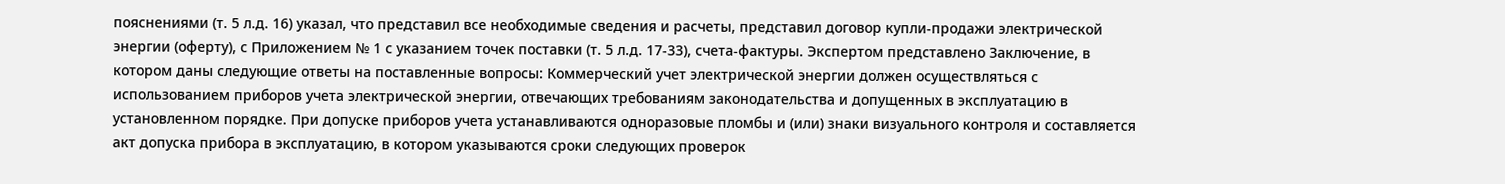пояснениями (т. 5 л.д. 16) указал, что представил все необходимые сведения и расчеты, представил договор купли-продажи электрической энергии (оферту), с Приложением № 1 с указанием точек поставки (т. 5 л.д. 17-33), счета-фактуры. Экспертом представлено Заключение, в котором даны следующие ответы на поставленные вопросы: Коммерческий учет электрической энергии должен осуществляться с использованием приборов учета электрической энергии, отвечающих требованиям законодательства и допущенных в эксплуатацию в установленном порядке. При допуске приборов учета устанавливаются одноразовые пломбы и (или) знаки визуального контроля и составляется акт допуска прибора в эксплуатацию, в котором указываются сроки следующих проверок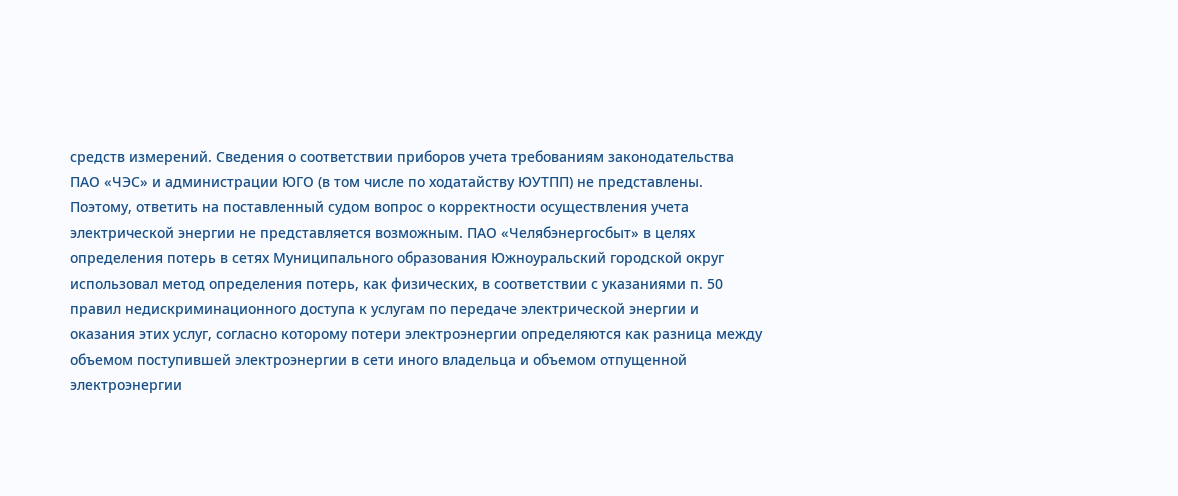средств измерений. Сведения о соответствии приборов учета требованиям законодательства ПАО «ЧЭС» и администрации ЮГО (в том числе по ходатайству ЮУТПП) не представлены. Поэтому, ответить на поставленный судом вопрос о корректности осуществления учета электрической энергии не представляется возможным. ПАО «Челябэнергосбыт» в целях определения потерь в сетях Муниципального образования Южноуральский городской округ использовал метод определения потерь, как физических, в соответствии с указаниями п. 50 правил недискриминационного доступа к услугам по передаче электрической энергии и оказания этих услуг, согласно которому потери электроэнергии определяются как разница между объемом поступившей электроэнергии в сети иного владельца и объемом отпущенной электроэнергии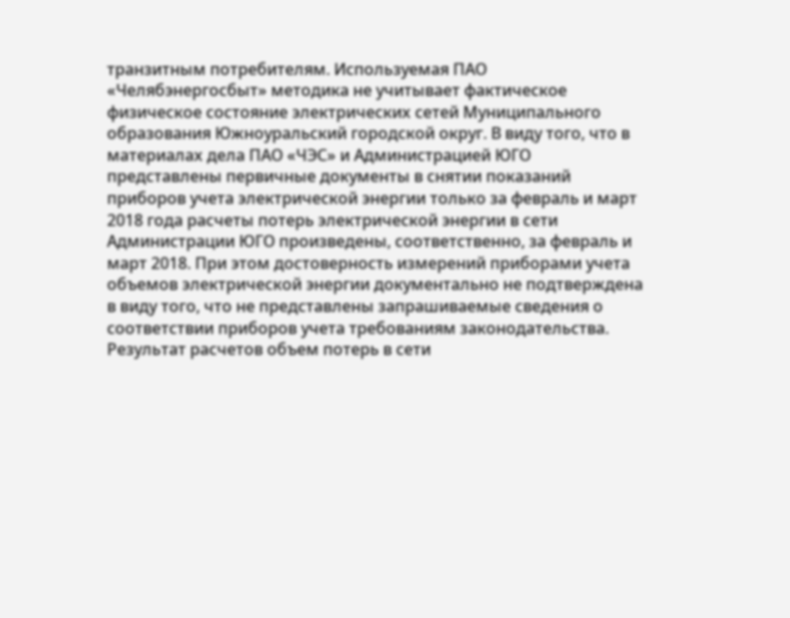транзитным потребителям. Используемая ПАО «Челябэнергосбыт» методика не учитывает фактическое физическое состояние электрических сетей Муниципального образования Южноуральский городской округ. В виду того, что в материалах дела ПАО «ЧЭС» и Администрацией ЮГО представлены первичные документы в снятии показаний приборов учета электрической энергии только за февраль и март 2018 года расчеты потерь электрической энергии в сети Администрации ЮГО произведены, соответственно, за февраль и март 2018. При этом достоверность измерений приборами учета объемов электрической энергии документально не подтверждена в виду того, что не представлены запрашиваемые сведения о соответствии приборов учета требованиям законодательства. Результат расчетов объем потерь в сети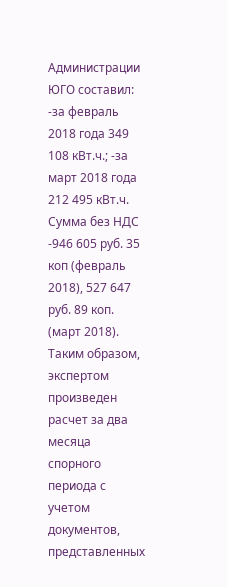Администрации ЮГО составил: -за февраль 2018 года 349 108 кВт.ч.; -за март 2018 года 212 495 кВт.ч. Сумма без НДС -946 605 руб. 35 коп (февраль 2018), 527 647 руб. 89 коп. (март 2018). Таким образом, экспертом произведен расчет за два месяца спорного периода с учетом документов, представленных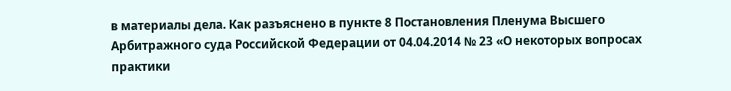в материалы дела. Как разъяснено в пункте 8 Постановления Пленума Высшего Арбитражного суда Российской Федерации от 04.04.2014 № 23 «О некоторых вопросах практики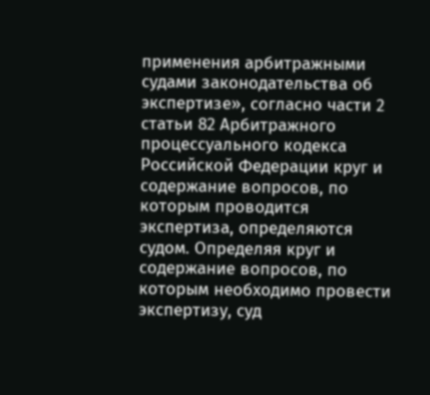применения арбитражными судами законодательства об экспертизе», согласно части 2 статьи 82 Арбитражного процессуального кодекса Российской Федерации круг и содержание вопросов, по которым проводится экспертиза, определяются судом. Определяя круг и содержание вопросов, по которым необходимо провести экспертизу, суд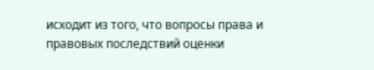исходит из того, что вопросы права и правовых последствий оценки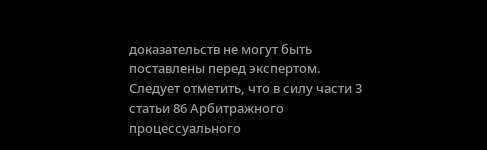доказательств не могут быть поставлены перед экспертом. Следует отметить, что в силу части 3 статьи 86 Арбитражного процессуального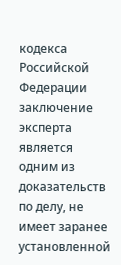кодекса Российской Федерации заключение эксперта является одним из доказательств по делу, не имеет заранее установленной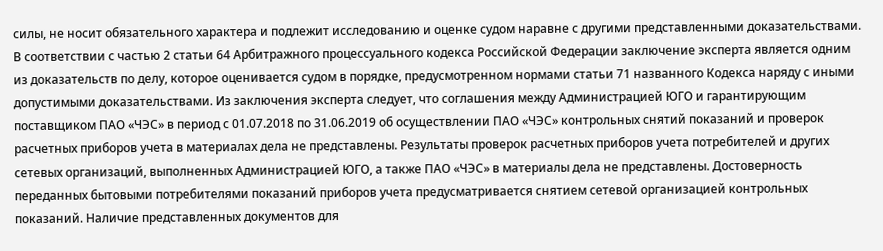силы, не носит обязательного характера и подлежит исследованию и оценке судом наравне с другими представленными доказательствами. В соответствии с частью 2 статьи 64 Арбитражного процессуального кодекса Российской Федерации заключение эксперта является одним из доказательств по делу, которое оценивается судом в порядке, предусмотренном нормами статьи 71 названного Кодекса наряду с иными допустимыми доказательствами. Из заключения эксперта следует, что соглашения между Администрацией ЮГО и гарантирующим поставщиком ПАО «ЧЭС» в период с 01.07.2018 по 31.06.2019 об осуществлении ПАО «ЧЭС» контрольных снятий показаний и проверок расчетных приборов учета в материалах дела не представлены. Результаты проверок расчетных приборов учета потребителей и других сетевых организаций, выполненных Администрацией ЮГО, а также ПАО «ЧЭС» в материалы дела не представлены. Достоверность переданных бытовыми потребителями показаний приборов учета предусматривается снятием сетевой организацией контрольных показаний. Наличие представленных документов для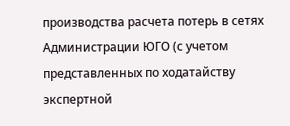производства расчета потерь в сетях Администрации ЮГО (с учетом представленных по ходатайству экспертной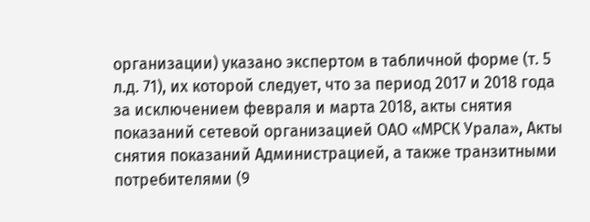организации) указано экспертом в табличной форме (т. 5 л.д. 71), их которой следует, что за период 2017 и 2018 года за исключением февраля и марта 2018, акты снятия показаний сетевой организацией ОАО «МРСК Урала», Акты снятия показаний Администрацией, а также транзитными потребителями (9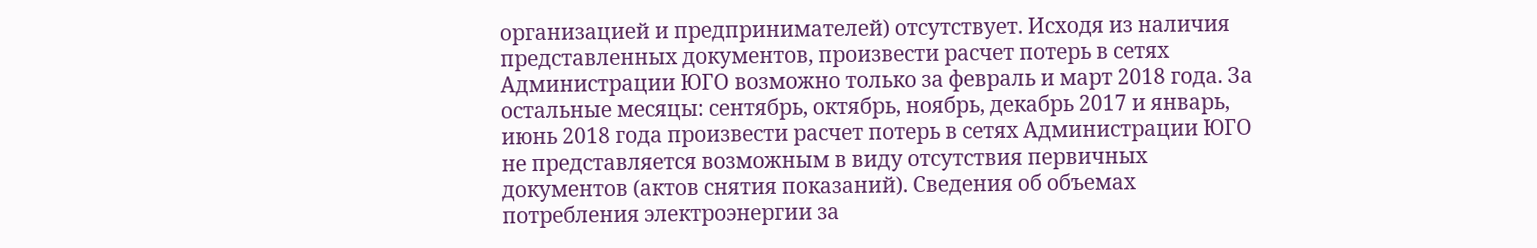организацией и предпринимателей) отсутствует. Исходя из наличия представленных документов, произвести расчет потерь в сетях Администрации ЮГО возможно только за февраль и март 2018 года. За остальные месяцы: сентябрь, октябрь, ноябрь, декабрь 2017 и январь, июнь 2018 года произвести расчет потерь в сетях Администрации ЮГО не представляется возможным в виду отсутствия первичных документов (актов снятия показаний). Сведения об объемах потребления электроэнергии за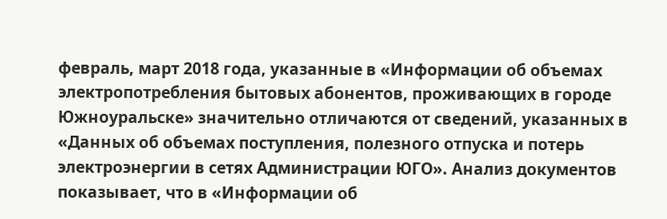февраль, март 2018 года, указанные в «Информации об объемах электропотребления бытовых абонентов, проживающих в городе Южноуральске» значительно отличаются от сведений, указанных в «Данных об объемах поступления, полезного отпуска и потерь электроэнергии в сетях Администрации ЮГО». Анализ документов показывает, что в «Информации об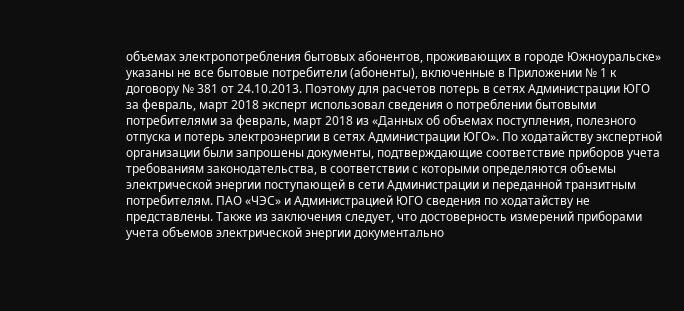объемах электропотребления бытовых абонентов, проживающих в городе Южноуральске» указаны не все бытовые потребители (абоненты), включенные в Приложении № 1 к договору № 381 от 24.10.2013. Поэтому для расчетов потерь в сетях Администрации ЮГО за февраль, март 2018 эксперт использовал сведения о потреблении бытовыми потребителями за февраль, март 2018 из «Данных об объемах поступления, полезного отпуска и потерь электроэнергии в сетях Администрации ЮГО». По ходатайству экспертной организации были запрошены документы, подтверждающие соответствие приборов учета требованиям законодательства, в соответствии с которыми определяются объемы электрической энергии поступающей в сети Администрации и переданной транзитным потребителям. ПАО «ЧЭС» и Администрацией ЮГО сведения по ходатайству не представлены. Также из заключения следует, что достоверность измерений приборами учета объемов электрической энергии документально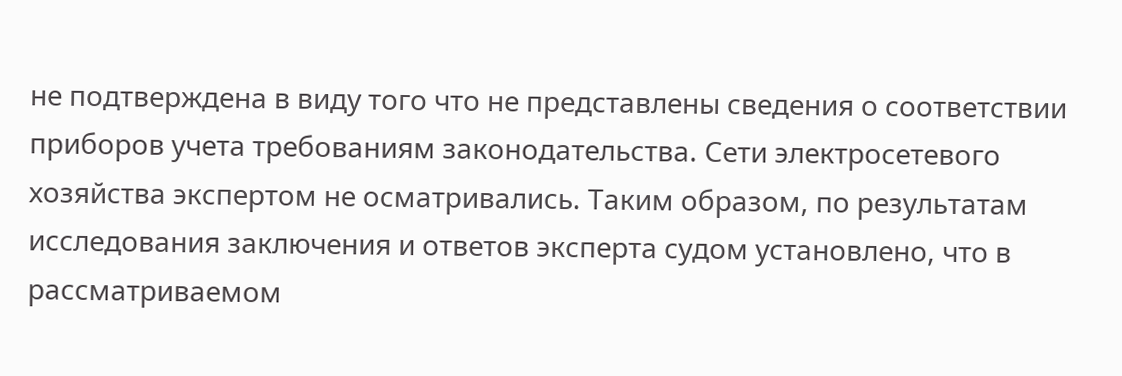не подтверждена в виду того что не представлены сведения о соответствии приборов учета требованиям законодательства. Сети электросетевого хозяйства экспертом не осматривались. Таким образом, по результатам исследования заключения и ответов эксперта судом установлено, что в рассматриваемом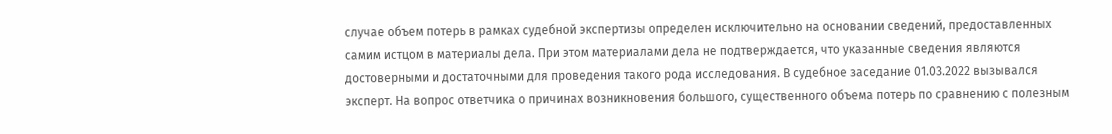случае объем потерь в рамках судебной экспертизы определен исключительно на основании сведений, предоставленных самим истцом в материалы дела. При этом материалами дела не подтверждается, что указанные сведения являются достоверными и достаточными для проведения такого рода исследования. В судебное заседание 01.03.2022 вызывался эксперт. На вопрос ответчика о причинах возникновения большого, существенного объема потерь по сравнению с полезным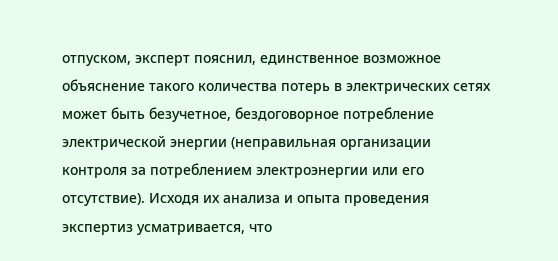отпуском, эксперт пояснил, единственное возможное объяснение такого количества потерь в электрических сетях может быть безучетное, бездоговорное потребление электрической энергии (неправильная организации контроля за потреблением электроэнергии или его отсутствие). Исходя их анализа и опыта проведения экспертиз усматривается, что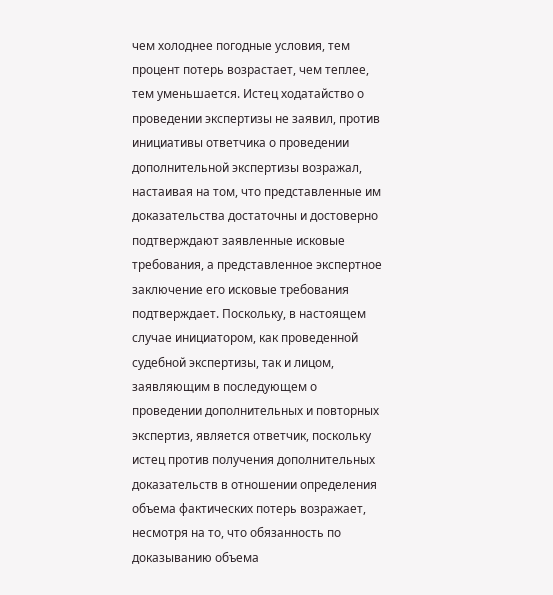чем холоднее погодные условия, тем процент потерь возрастает, чем теплее, тем уменьшается. Истец ходатайство о проведении экспертизы не заявил, против инициативы ответчика о проведении дополнительной экспертизы возражал, настаивая на том, что представленные им доказательства достаточны и достоверно подтверждают заявленные исковые требования, а представленное экспертное заключение его исковые требования подтверждает. Поскольку, в настоящем случае инициатором, как проведенной судебной экспертизы, так и лицом, заявляющим в последующем о проведении дополнительных и повторных экспертиз, является ответчик, поскольку истец против получения дополнительных доказательств в отношении определения объема фактических потерь возражает, несмотря на то, что обязанность по доказыванию объема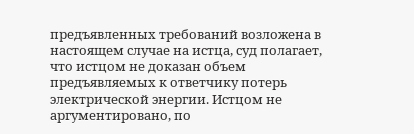предъявленных требований возложена в настоящем случае на истца, суд полагает, что истцом не доказан объем предъявляемых к ответчику потерь электрической энергии. Истцом не аргументировано, по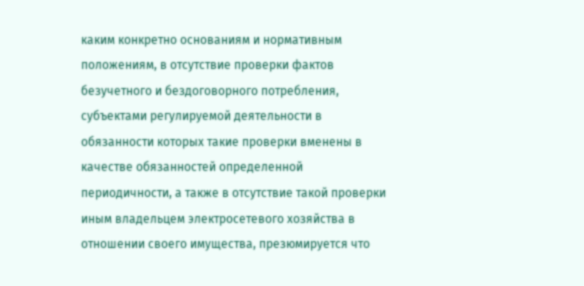каким конкретно основаниям и нормативным положениям, в отсутствие проверки фактов безучетного и бездоговорного потребления, субъектами регулируемой деятельности в обязанности которых такие проверки вменены в качестве обязанностей определенной периодичности, а также в отсутствие такой проверки иным владельцем электросетевого хозяйства в отношении своего имущества, презюмируется что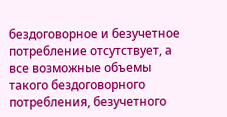бездоговорное и безучетное потребление отсутствует, а все возможные объемы такого бездоговорного потребления, безучетного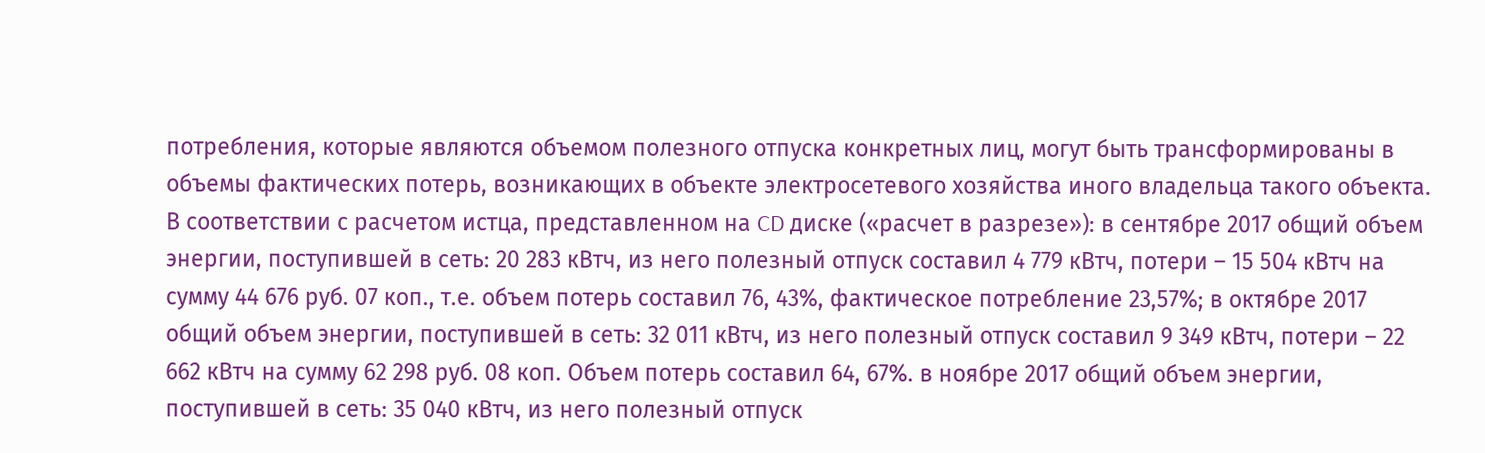потребления, которые являются объемом полезного отпуска конкретных лиц, могут быть трансформированы в объемы фактических потерь, возникающих в объекте электросетевого хозяйства иного владельца такого объекта. В соответствии с расчетом истца, представленном на CD диске («расчет в разрезе»): в сентябре 2017 общий объем энергии, поступившей в сеть: 20 283 кВтч, из него полезный отпуск составил 4 779 кВтч, потери – 15 504 кВтч на сумму 44 676 руб. 07 коп., т.е. объем потерь составил 76, 43%, фактическое потребление 23,57%; в октябре 2017 общий объем энергии, поступившей в сеть: 32 011 кВтч, из него полезный отпуск составил 9 349 кВтч, потери – 22 662 кВтч на сумму 62 298 руб. 08 коп. Объем потерь составил 64, 67%. в ноябре 2017 общий объем энергии, поступившей в сеть: 35 040 кВтч, из него полезный отпуск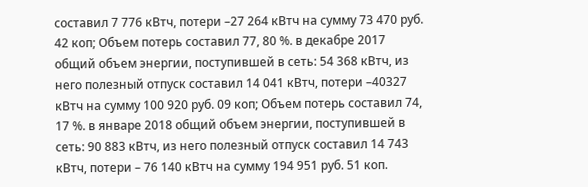составил 7 776 кВтч, потери –27 264 кВтч на сумму 73 470 руб. 42 коп; Объем потерь составил 77, 80 %. в декабре 2017 общий объем энергии, поступившей в сеть: 54 368 кВтч, из него полезный отпуск составил 14 041 кВтч, потери –40327 кВтч на сумму 100 920 руб. 09 коп; Объем потерь составил 74, 17 %. в январе 2018 общий объем энергии, поступившей в сеть: 90 883 кВтч, из него полезный отпуск составил 14 743 кВтч, потери – 76 140 кВтч на сумму 194 951 руб. 51 коп.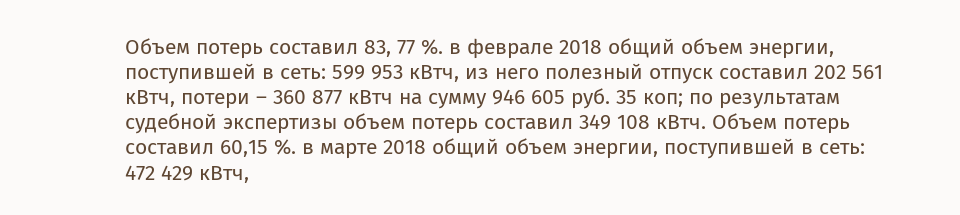Объем потерь составил 83, 77 %. в феврале 2018 общий объем энергии, поступившей в сеть: 599 953 кВтч, из него полезный отпуск составил 202 561 кВтч, потери – 360 877 кВтч на сумму 946 605 руб. 35 коп; по результатам судебной экспертизы объем потерь составил 349 108 кВтч. Объем потерь составил 60,15 %. в марте 2018 общий объем энергии, поступившей в сеть: 472 429 кВтч,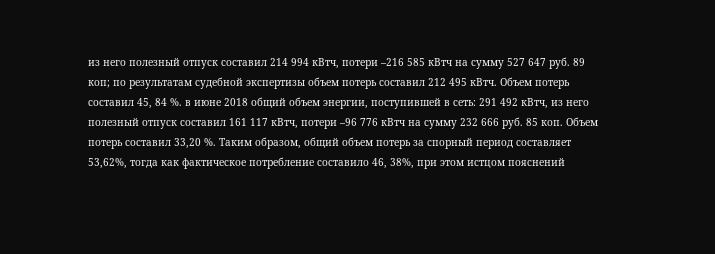из него полезный отпуск составил 214 994 кВтч, потери –216 585 кВтч на сумму 527 647 руб. 89 коп; по результатам судебной экспертизы объем потерь составил 212 495 кВтч. Объем потерь составил 45, 84 %. в июне 2018 общий объем энергии, поступившей в сеть: 291 492 кВтч, из него полезный отпуск составил 161 117 кВтч, потери –96 776 кВтч на сумму 232 666 руб. 85 коп. Объем потерь составил 33,20 %. Таким образом, общий объем потерь за спорный период составляет 53,62%, тогда как фактическое потребление составило 46, 38%, при этом истцом пояснений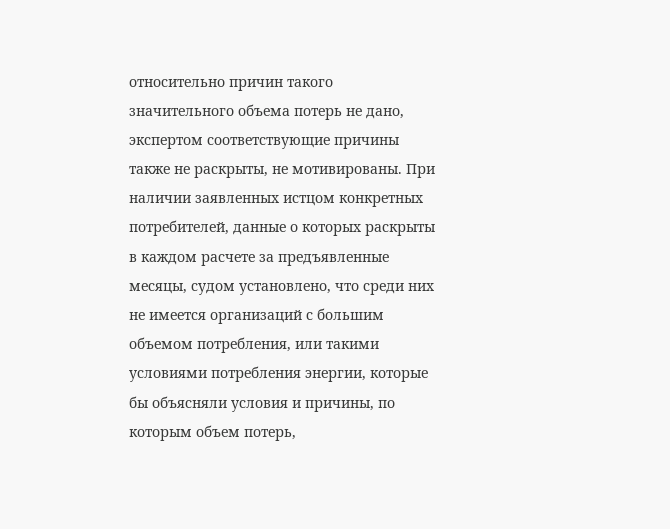относительно причин такого значительного объема потерь не дано, экспертом соответствующие причины также не раскрыты, не мотивированы. При наличии заявленных истцом конкретных потребителей, данные о которых раскрыты в каждом расчете за предъявленные месяцы, судом установлено, что среди них не имеется организаций с большим объемом потребления, или такими условиями потребления энергии, которые бы объясняли условия и причины, по которым объем потерь,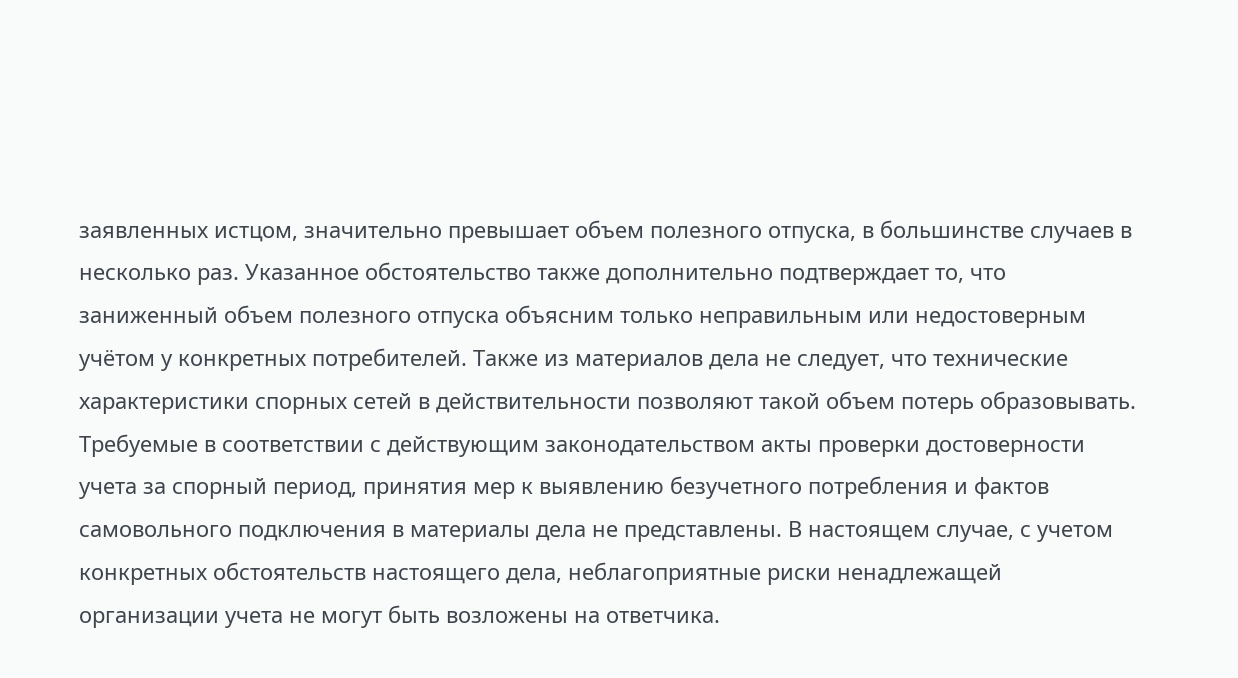заявленных истцом, значительно превышает объем полезного отпуска, в большинстве случаев в несколько раз. Указанное обстоятельство также дополнительно подтверждает то, что заниженный объем полезного отпуска объясним только неправильным или недостоверным учётом у конкретных потребителей. Также из материалов дела не следует, что технические характеристики спорных сетей в действительности позволяют такой объем потерь образовывать. Требуемые в соответствии с действующим законодательством акты проверки достоверности учета за спорный период, принятия мер к выявлению безучетного потребления и фактов самовольного подключения в материалы дела не представлены. В настоящем случае, с учетом конкретных обстоятельств настоящего дела, неблагоприятные риски ненадлежащей организации учета не могут быть возложены на ответчика.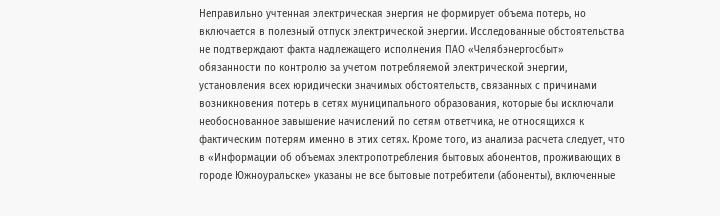Неправильно учтенная электрическая энергия не формирует объема потерь, но включается в полезный отпуск электрической энергии. Исследованные обстоятельства не подтверждают факта надлежащего исполнения ПАО «Челябэнергосбыт» обязанности по контролю за учетом потребляемой электрической энергии, установления всех юридически значимых обстоятельств, связанных с причинами возникновения потерь в сетях муниципального образования, которые бы исключали необоснованное завышение начислений по сетям ответчика, не относящихся к фактическим потерям именно в этих сетях. Кроме того, из анализа расчета следует, что в «Информации об объемах электропотребления бытовых абонентов, проживающих в городе Южноуральске» указаны не все бытовые потребители (абоненты), включенные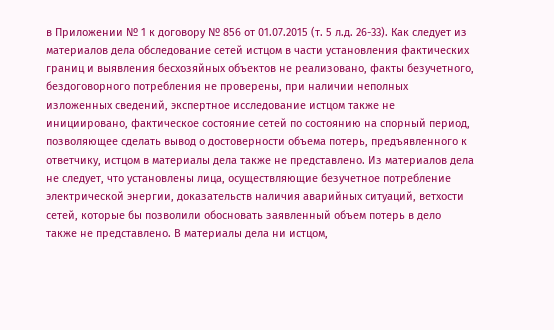в Приложении № 1 к договору № 856 от 01.07.2015 (т. 5 л.д. 26-33). Как следует из материалов дела обследование сетей истцом в части установления фактических границ и выявления бесхозяйных объектов не реализовано, факты безучетного, бездоговорного потребления не проверены, при наличии неполных изложенных сведений, экспертное исследование истцом также не инициировано, фактическое состояние сетей по состоянию на спорный период, позволяющее сделать вывод о достоверности объема потерь, предъявленного к ответчику, истцом в материалы дела также не представлено. Из материалов дела не следует, что установлены лица, осуществляющие безучетное потребление электрической энергии, доказательств наличия аварийных ситуаций, ветхости сетей, которые бы позволили обосновать заявленный объем потерь в дело также не представлено. В материалы дела ни истцом,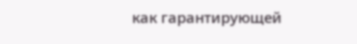как гарантирующей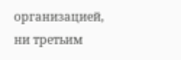организацией, ни третьим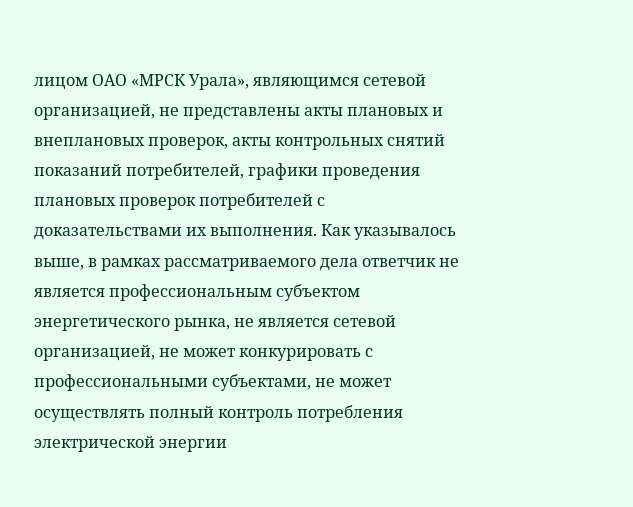лицом ОАО «МРСК Урала», являющимся сетевой организацией, не представлены акты плановых и внеплановых проверок, акты контрольных снятий показаний потребителей, графики проведения плановых проверок потребителей с доказательствами их выполнения. Как указывалось выше, в рамках рассматриваемого дела ответчик не является профессиональным субъектом энергетического рынка, не является сетевой организацией, не может конкурировать с профессиональными субъектами, не может осуществлять полный контроль потребления электрической энергии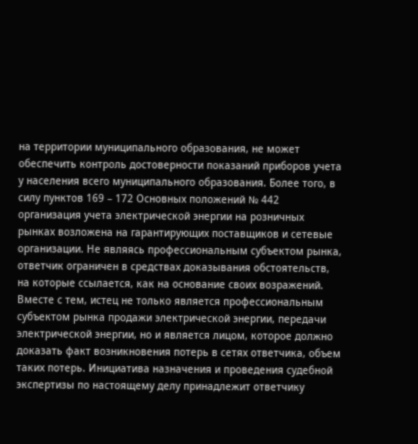на территории муниципального образования, не может обеспечить контроль достоверности показаний приборов учета у населения всего муниципального образования. Более того, в силу пунктов 169 – 172 Основных положений № 442 организация учета электрической энергии на розничных рынках возложена на гарантирующих поставщиков и сетевые организации. Не являясь профессиональным субъектом рынка, ответчик ограничен в средствах доказывания обстоятельств, на которые ссылается, как на основание своих возражений. Вместе с тем, истец не только является профессиональным субъектом рынка продажи электрической энергии, передачи электрической энергии, но и является лицом, которое должно доказать факт возникновения потерь в сетях ответчика, объем таких потерь. Инициатива назначения и проведения судебной экспертизы по настоящему делу принадлежит ответчику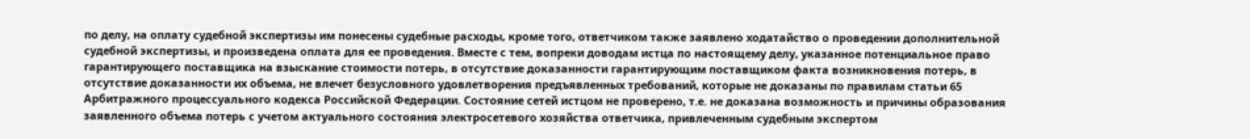по делу, на оплату судебной экспертизы им понесены судебные расходы, кроме того, ответчиком также заявлено ходатайство о проведении дополнительной судебной экспертизы, и произведена оплата для ее проведения. Вместе с тем, вопреки доводам истца по настоящему делу, указанное потенциальное право гарантирующего поставщика на взыскание стоимости потерь, в отсутствие доказанности гарантирующим поставщиком факта возникновения потерь, в отсутствие доказанности их объема, не влечет безусловного удовлетворения предъявленных требований, которые не доказаны по правилам статьи 65 Арбитражного процессуального кодекса Российской Федерации. Состояние сетей истцом не проверено, т.е. не доказана возможность и причины образования заявленного объема потерь с учетом актуального состояния электросетевого хозяйства ответчика, привлеченным судебным экспертом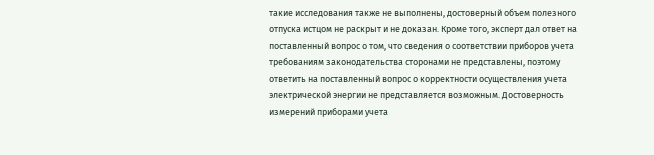такие исследования также не выполнены, достоверный объем полезного отпуска истцом не раскрыт и не доказан. Кроме того, эксперт дал ответ на поставленный вопрос о том, что сведения о соответствии приборов учета требованиям законодательства сторонами не представлены, поэтому ответить на поставленный вопрос о корректности осуществления учета электрической энергии не представляется возможным. Достоверность измерений приборами учета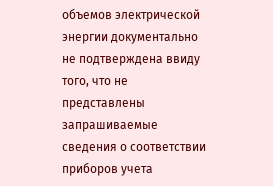объемов электрической энергии документально не подтверждена ввиду того, что не представлены запрашиваемые сведения о соответствии приборов учета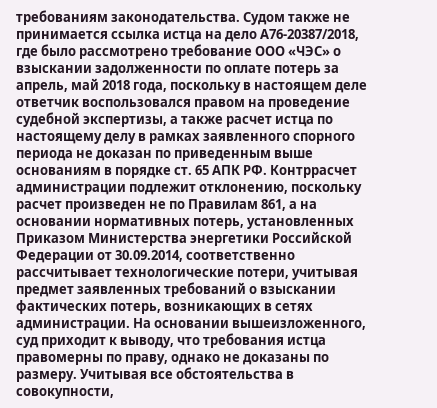требованиям законодательства. Судом также не принимается ссылка истца на дело А76-20387/2018, где было рассмотрено требование ООО «ЧЭС» о взыскании задолженности по оплате потерь за апрель, май 2018 года, поскольку в настоящем деле ответчик воспользовался правом на проведение судебной экспертизы, а также расчет истца по настоящему делу в рамках заявленного спорного периода не доказан по приведенным выше основаниям в порядке ст. 65 АПК РФ. Контррасчет администрации подлежит отклонению, поскольку расчет произведен не по Правилам 861, а на основании нормативных потерь, установленных Приказом Министерства энергетики Российской Федерации от 30.09.2014, соответственно рассчитывает технологические потери, учитывая предмет заявленных требований о взыскании фактических потерь, возникающих в сетях администрации. На основании вышеизложенного, суд приходит к выводу, что требования истца правомерны по праву, однако не доказаны по размеру. Учитывая все обстоятельства в совокупности,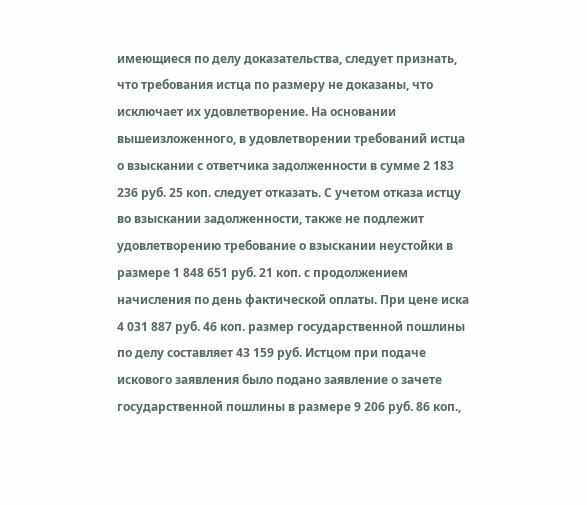имеющиеся по делу доказательства, следует признать, что требования истца по размеру не доказаны, что исключает их удовлетворение. На основании вышеизложенного, в удовлетворении требований истца о взыскании с ответчика задолженности в сумме 2 183 236 руб. 25 коп. следует отказать. С учетом отказа истцу во взыскании задолженности, также не подлежит удовлетворению требование о взыскании неустойки в размере 1 848 651 руб. 21 коп. с продолжением начисления по день фактической оплаты. При цене иска 4 031 887 руб. 46 коп. размер государственной пошлины по делу составляет 43 159 руб. Истцом при подаче искового заявления было подано заявление о зачете государственной пошлины в размере 9 206 руб. 86 коп.,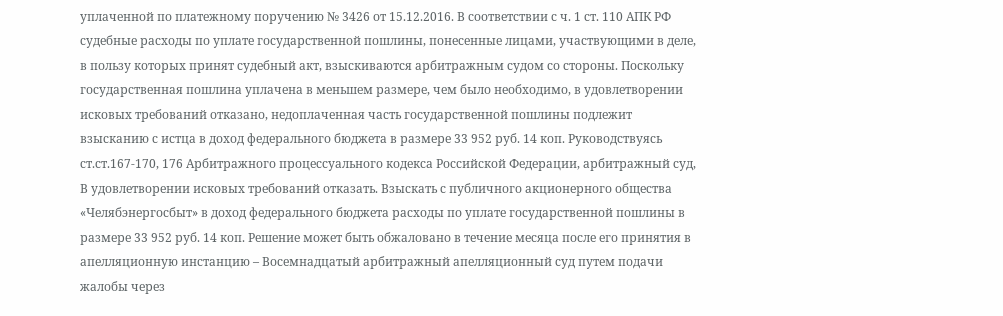уплаченной по платежному поручению № 3426 от 15.12.2016. В соответствии с ч. 1 ст. 110 АПК РФ судебные расходы по уплате государственной пошлины, понесенные лицами, участвующими в деле, в пользу которых принят судебный акт, взыскиваются арбитражным судом со стороны. Поскольку государственная пошлина уплачена в меньшем размере, чем было необходимо, в удовлетворении исковых требований отказано, недоплаченная часть государственной пошлины подлежит взысканию с истца в доход федерального бюджета в размере 33 952 руб. 14 коп. Руководствуясь ст.ст.167-170, 176 Арбитражного процессуального кодекса Российской Федерации, арбитражный суд, В удовлетворении исковых требований отказать. Взыскать с публичного акционерного общества «Челябэнергосбыт» в доход федерального бюджета расходы по уплате государственной пошлины в размере 33 952 руб. 14 коп. Решение может быть обжаловано в течение месяца после его принятия в апелляционную инстанцию – Восемнадцатый арбитражный апелляционный суд путем подачи жалобы через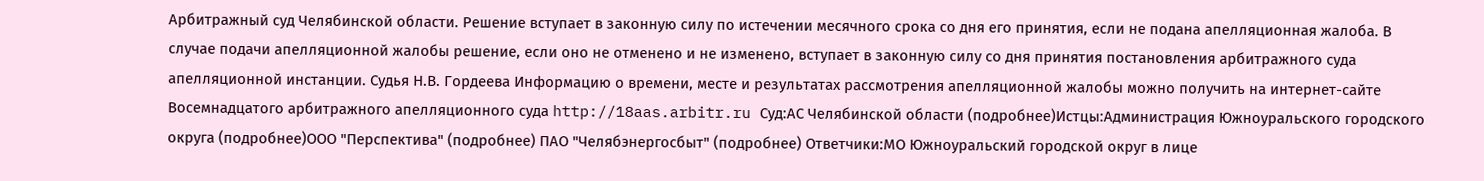Арбитражный суд Челябинской области. Решение вступает в законную силу по истечении месячного срока со дня его принятия, если не подана апелляционная жалоба. В случае подачи апелляционной жалобы решение, если оно не отменено и не изменено, вступает в законную силу со дня принятия постановления арбитражного суда апелляционной инстанции. Судья Н.В. Гордеева Информацию о времени, месте и результатах рассмотрения апелляционной жалобы можно получить на интернет-сайте Восемнадцатого арбитражного апелляционного суда http://18aas.arbitr.ru Суд:АС Челябинской области (подробнее)Истцы:Администрация Южноуральского городского округа (подробнее)ООО "Перспектива" (подробнее) ПАО "Челябэнергосбыт" (подробнее) Ответчики:МО Южноуральский городской округ в лице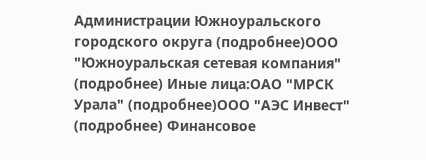Администрации Южноуральского городского округа (подробнее)ООО "Южноуральская сетевая компания" (подробнее) Иные лица:ОАО "МРСК Урала" (подробнее)ООО "АЭС Инвест" (подробнее) Финансовое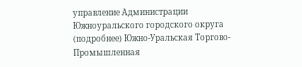управление Администрации Южноуральского городского округа (подробнее) Южно-Уральская Торгово-Промышленная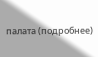палата (подробнее)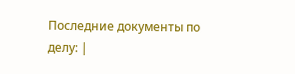Последние документы по делу: |